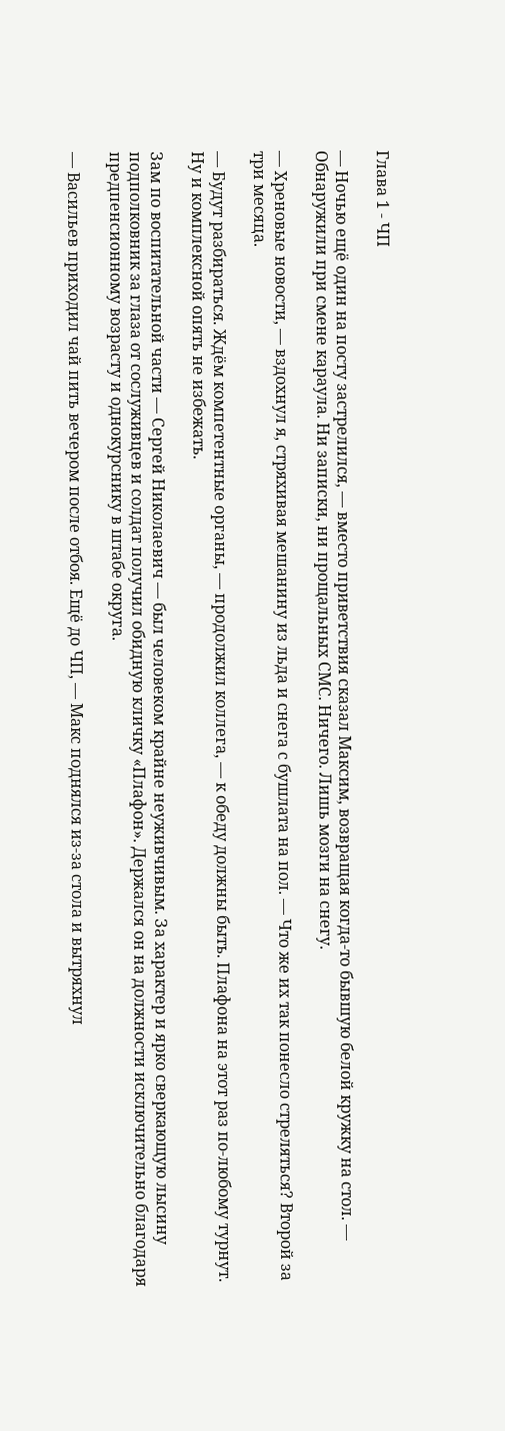Глава 1 - ЧП

— Ночью ещё один на посту застрелился, — вместо приветствия сказал Максим, возвращая когда-то бывшую белой кружку на стол. — Обнаружили при смене караула. Ни записки, ни прощальных СМС. Ничего. Лишь мозги на снегу.

— Хреновые новости, — вздохнул я, стряхивая мешанину из льда и снега с бушлата на пол. — Что же их так понесло стреляться? Второй за три месяца.

— Будут разбираться. Ждём компетентные органы, — продолжил коллега, — к обеду должны быть. Плафона на этот раз по-любому турнут. Ну и комплексной опять не избежать.

Зам по воспитательной части — Сергей Николаевич — был человеком крайне неуживчивым. За характер и ярко сверкающую лысину подполковник за глаза от сослуживцев и солдат получил обидную кличку «Плафон». Держался он на должности исключительно благодаря предпенсионному возрасту и однокурснику в штабе округа.

— Васильев приходил чай пить вечером после отбоя. Ещё до ЧП, — Макс поднялся из-за стола и вытряхнул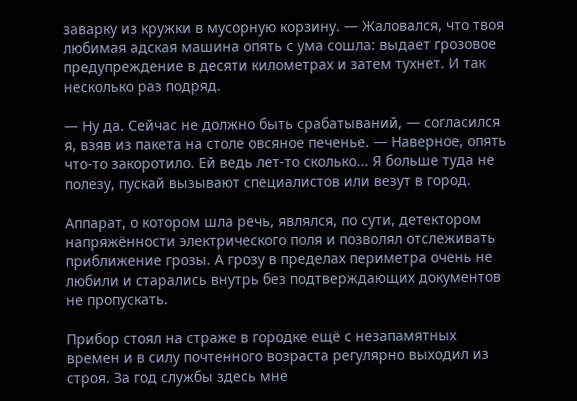заварку из кружки в мусорную корзину. — Жаловался, что твоя любимая адская машина опять с ума сошла: выдает грозовое предупреждение в десяти километрах и затем тухнет. И так несколько раз подряд.

— Ну да. Сейчас не должно быть срабатываний, — согласился я, взяв из пакета на столе овсяное печенье. — Наверное, опять что-то закоротило. Ей ведь лет-то сколько... Я больше туда не полезу, пускай вызывают специалистов или везут в город.

Аппарат, о котором шла речь, являлся, по сути, детектором напряжённости электрического поля и позволял отслеживать приближение грозы. А грозу в пределах периметра очень не любили и старались внутрь без подтверждающих документов не пропускать.

Прибор стоял на страже в городке ещё с незапамятных времен и в силу почтенного возраста регулярно выходил из строя. За год службы здесь мне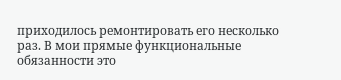приходилось ремонтировать его несколько раз. В мои прямые функциональные обязанности это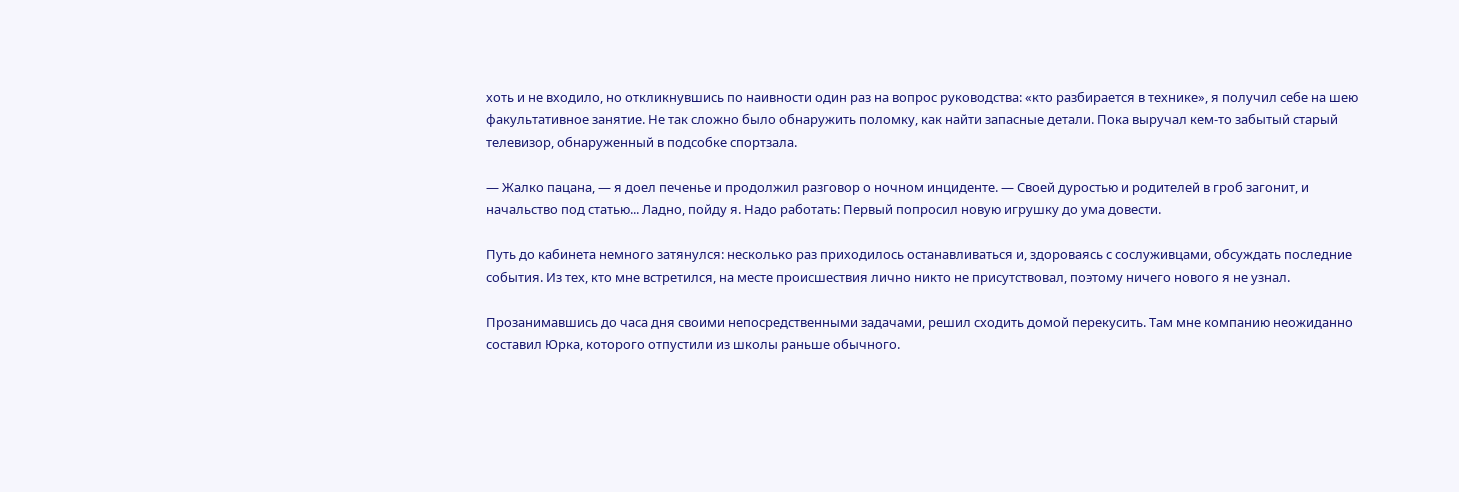хоть и не входило, но откликнувшись по наивности один раз на вопрос руководства: «кто разбирается в технике», я получил себе на шею факультативное занятие. Не так сложно было обнаружить поломку, как найти запасные детали. Пока выручал кем-то забытый старый телевизор, обнаруженный в подсобке спортзала.

— Жалко пацана, — я доел печенье и продолжил разговор о ночном инциденте. — Своей дуростью и родителей в гроб загонит, и начальство под статью... Ладно, пойду я. Надо работать: Первый попросил новую игрушку до ума довести.

Путь до кабинета немного затянулся: несколько раз приходилось останавливаться и, здороваясь с сослуживцами, обсуждать последние события. Из тех, кто мне встретился, на месте происшествия лично никто не присутствовал, поэтому ничего нового я не узнал.

Прозанимавшись до часа дня своими непосредственными задачами, решил сходить домой перекусить. Там мне компанию неожиданно составил Юрка, которого отпустили из школы раньше обычного.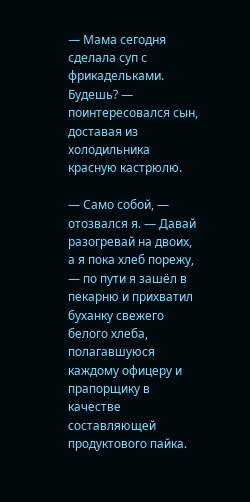— Мама сегодня сделала суп с фрикадельками. Будешь? — поинтересовался сын, доставая из холодильника красную кастрюлю.

— Само собой, — отозвался я. — Давай разогревай на двоих, а я пока хлеб порежу, — по пути я зашёл в пекарню и прихватил буханку свежего белого хлеба, полагавшуюся каждому офицеру и прапорщику в качестве составляющей продуктового пайка.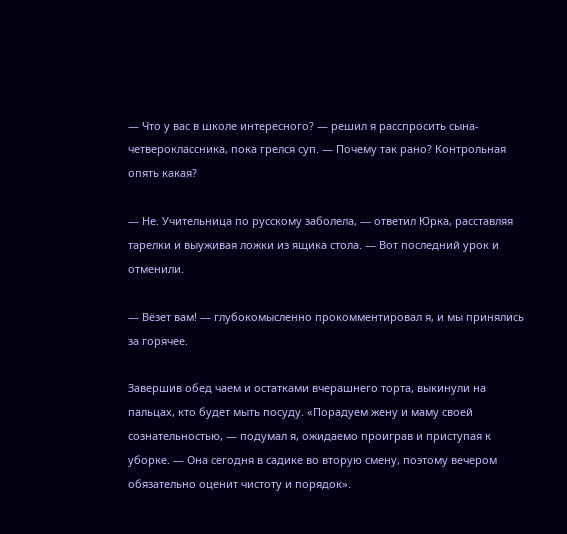— Что у вас в школе интересного? — решил я расспросить сына-четвероклассника, пока грелся суп. — Почему так рано? Контрольная опять какая?

— Не. Учительница по русскому заболела, — ответил Юрка, расставляя тарелки и выуживая ложки из ящика стола. — Вот последний урок и отменили.

— Вёзет вам! — глубокомысленно прокомментировал я, и мы принялись за горячее.

Завершив обед чаем и остатками вчерашнего торта, выкинули на пальцах, кто будет мыть посуду. «Порадуем жену и маму своей сознательностью, — подумал я, ожидаемо проиграв и приступая к уборке. — Она сегодня в садике во вторую смену, поэтому вечером обязательно оценит чистоту и порядок».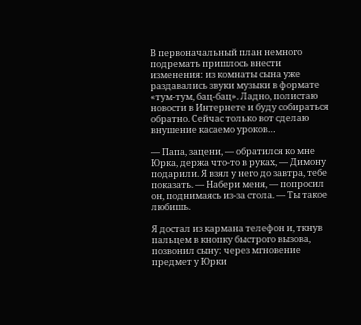В первоначальный план немного подремать пришлось внести изменения: из комнаты сына уже раздавались звуки музыки в формате «тум-тум, бац-бац». Ладно, полистаю новости в Интернете и буду собираться обратно. Сейчас только вот сделаю внушение касаемо уроков…

— Папа, зацени, — обратился ко мне Юрка, держа что-то в руках, — Димону подарили. Я взял у него до завтра, тебе показать. — Набери меня, — попросил он, поднимаясь из-за стола. — Ты такое любишь.

Я достал из кармана телефон и, ткнув пальцем в кнопку быстрого вызова, позвонил сыну: через мгновение предмет у Юрки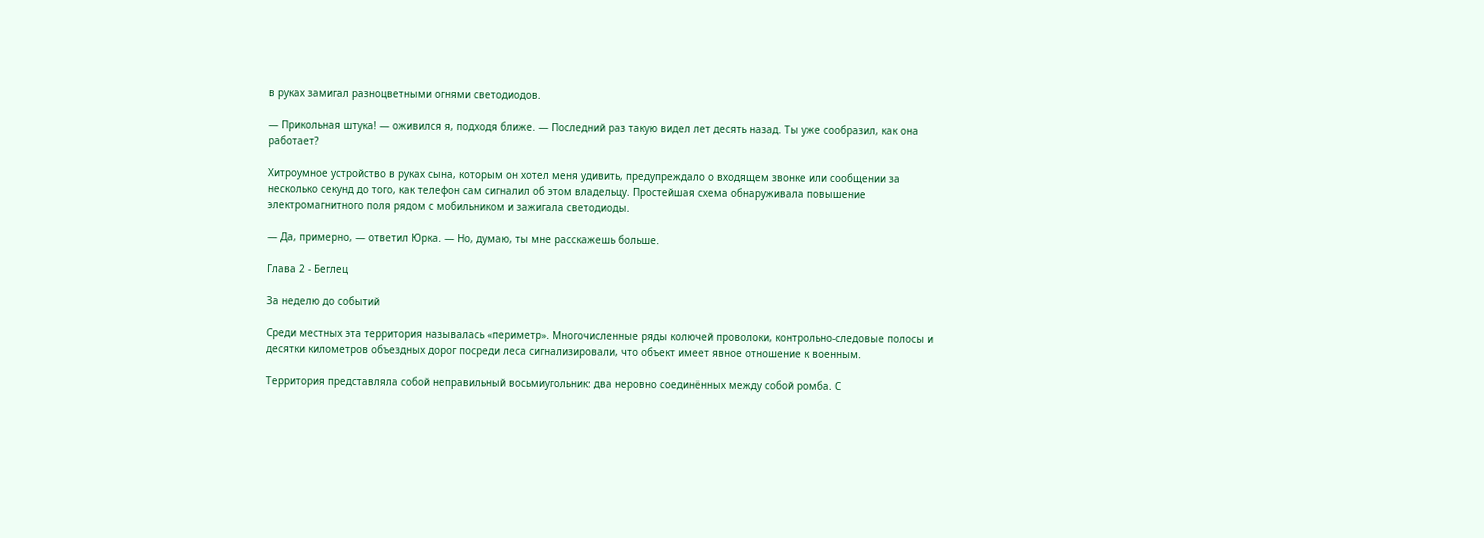в руках замигал разноцветными огнями светодиодов.

— Прикольная штука! — оживился я, подходя ближе. — Последний раз такую видел лет десять назад. Ты уже сообразил, как она работает?

Хитроумное устройство в руках сына, которым он хотел меня удивить, предупреждало о входящем звонке или сообщении за несколько секунд до того, как телефон сам сигналил об этом владельцу. Простейшая схема обнаруживала повышение электромагнитного поля рядом с мобильником и зажигала светодиоды.

— Да, примерно, — ответил Юрка. — Но, думаю, ты мне расскажешь больше.

Глава 2 - Беглец

За неделю до событий

Среди местных эта территория называлась «периметр». Многочисленные ряды колючей проволоки, контрольно-следовые полосы и десятки километров объездных дорог посреди леса сигнализировали, что объект имеет явное отношение к военным.

Территория представляла собой неправильный восьмиугольник: два неровно соединённых между собой ромба. С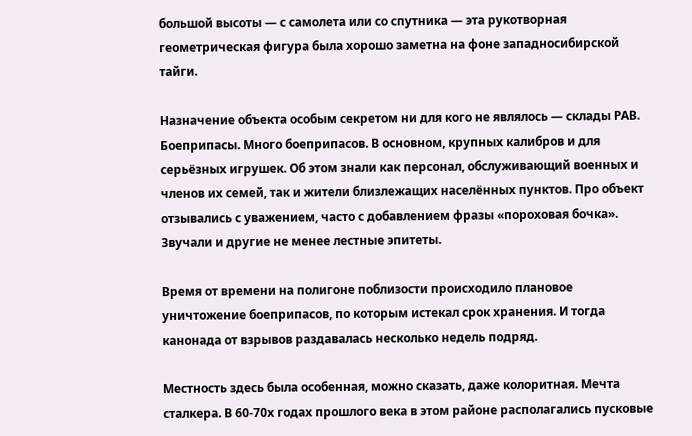большой высоты — с самолета или со спутника — эта рукотворная геометрическая фигура была хорошо заметна на фоне западносибирской тайги.

Назначение объекта особым секретом ни для кого не являлось — склады РАВ. Боеприпасы. Много боеприпасов. В основном, крупных калибров и для серьёзных игрушек. Об этом знали как персонал, обслуживающий военных и членов их семей, так и жители близлежащих населённых пунктов. Про объект отзывались с уважением, часто с добавлением фразы «пороховая бочка». Звучали и другие не менее лестные эпитеты.

Время от времени на полигоне поблизости происходило плановое уничтожение боеприпасов, по которым истекал срок хранения. И тогда канонада от взрывов раздавалась несколько недель подряд.

Местность здесь была особенная, можно сказать, даже колоритная. Мечта сталкера. В 60-70х годах прошлого века в этом районе располагались пусковые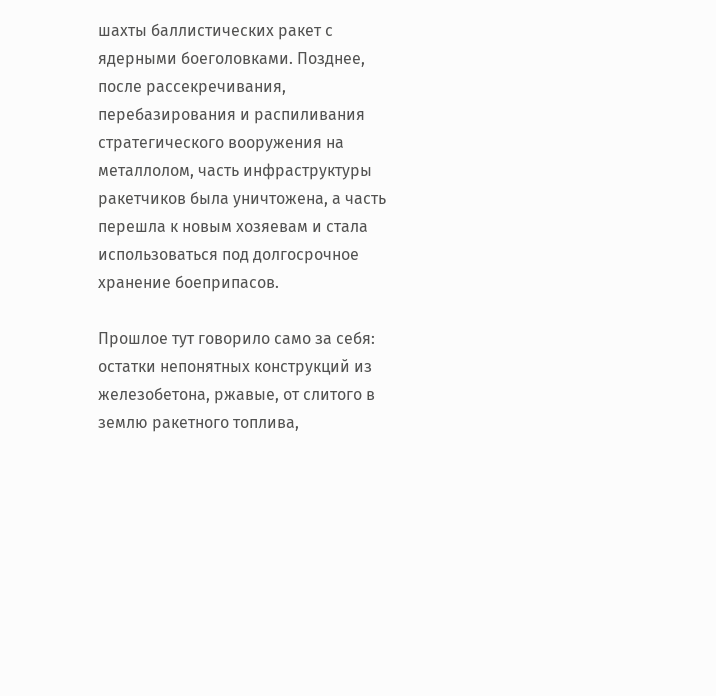шахты баллистических ракет с ядерными боеголовками. Позднее, после рассекречивания, перебазирования и распиливания стратегического вооружения на металлолом, часть инфраструктуры ракетчиков была уничтожена, а часть перешла к новым хозяевам и стала использоваться под долгосрочное хранение боеприпасов.

Прошлое тут говорило само за себя: остатки непонятных конструкций из железобетона, ржавые, от слитого в землю ракетного топлива,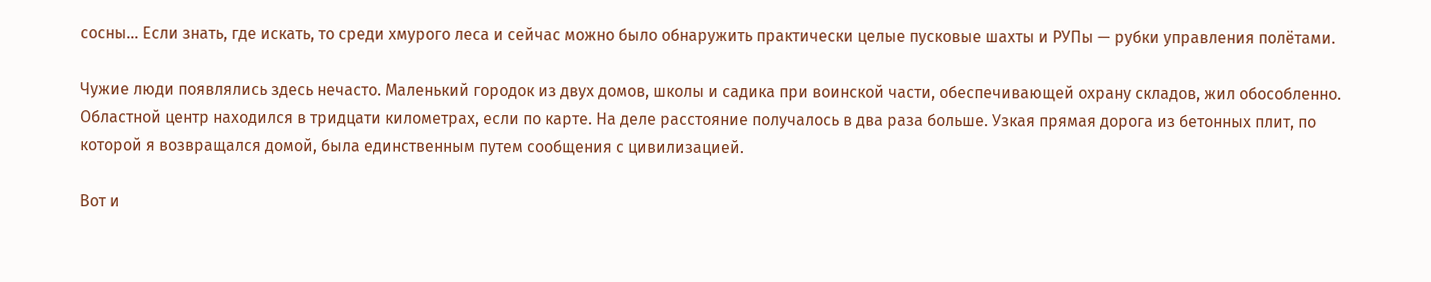сосны... Если знать, где искать, то среди хмурого леса и сейчас можно было обнаружить практически целые пусковые шахты и РУПы — рубки управления полётами.

Чужие люди появлялись здесь нечасто. Маленький городок из двух домов, школы и садика при воинской части, обеспечивающей охрану складов, жил обособленно. Областной центр находился в тридцати километрах, если по карте. На деле расстояние получалось в два раза больше. Узкая прямая дорога из бетонных плит, по которой я возвращался домой, была единственным путем сообщения с цивилизацией.

Вот и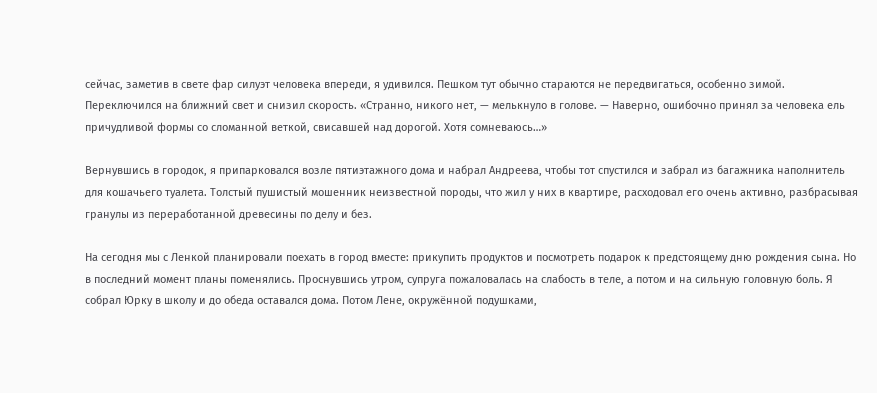сейчас, заметив в свете фар силуэт человека впереди, я удивился. Пешком тут обычно стараются не передвигаться, особенно зимой. Переключился на ближний свет и снизил скорость. «Странно, никого нет, — мелькнуло в голове. — Наверно, ошибочно принял за человека ель причудливой формы со сломанной веткой, свисавшей над дорогой. Хотя сомневаюсь…»

Вернувшись в городок, я припарковался возле пятиэтажного дома и набрал Андреева, чтобы тот спустился и забрал из багажника наполнитель для кошачьего туалета. Толстый пушистый мошенник неизвестной породы, что жил у них в квартире, расходовал его очень активно, разбрасывая гранулы из переработанной древесины по делу и без.

На сегодня мы с Ленкой планировали поехать в город вместе: прикупить продуктов и посмотреть подарок к предстоящему дню рождения сына. Но в последний момент планы поменялись. Проснувшись утром, супруга пожаловалась на слабость в теле, а потом и на сильную головную боль. Я собрал Юрку в школу и до обеда оставался дома. Потом Лене, окружённой подушками,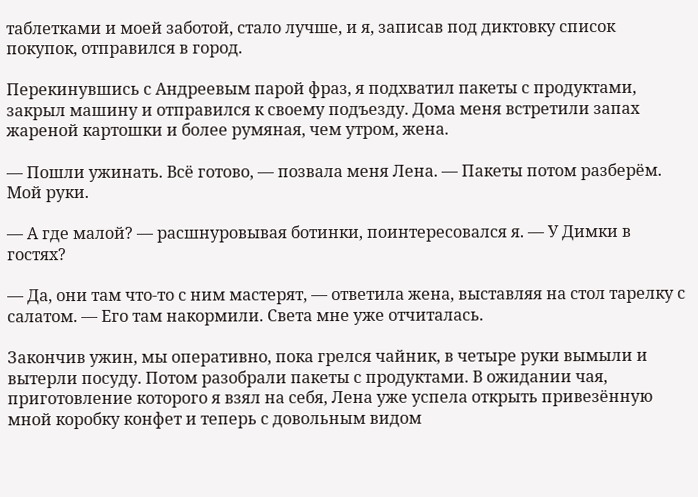таблетками и моей заботой, стало лучше, и я, записав под диктовку список покупок, отправился в город.

Перекинувшись с Андреевым парой фраз, я подхватил пакеты с продуктами, закрыл машину и отправился к своему подъезду. Дома меня встретили запах жареной картошки и более румяная, чем утром, жена.

— Пошли ужинать. Всё готово, — позвала меня Лена. — Пакеты потом разберём. Мой руки.

— А где малой? — расшнуровывая ботинки, поинтересовался я. — У Димки в гостях?

— Да, они там что-то с ним мастерят, — ответила жена, выставляя на стол тарелку с салатом. — Его там накормили. Света мне уже отчиталась.

Закончив ужин, мы оперативно, пока грелся чайник, в четыре руки вымыли и вытерли посуду. Потом разобрали пакеты с продуктами. В ожидании чая, приготовление которого я взял на себя, Лена уже успела открыть привезённую мной коробку конфет и теперь с довольным видом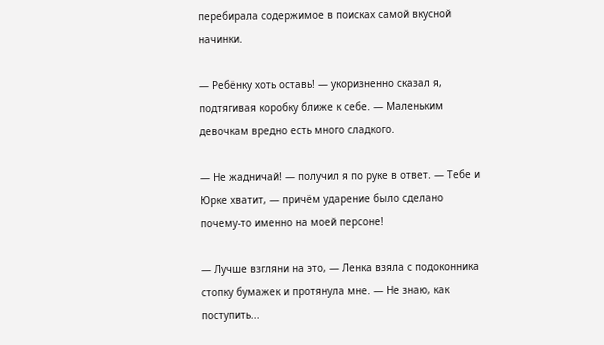перебирала содержимое в поисках самой вкусной начинки.

— Ребёнку хоть оставь! — укоризненно сказал я, подтягивая коробку ближе к себе. — Маленьким девочкам вредно есть много сладкого.

— Не жадничай! — получил я по руке в ответ. — Тебе и Юрке хватит, — причём ударение было сделано почему-то именно на моей персоне!

— Лучше взгляни на это, — Ленка взяла с подоконника стопку бумажек и протянула мне. — Не знаю, как поступить...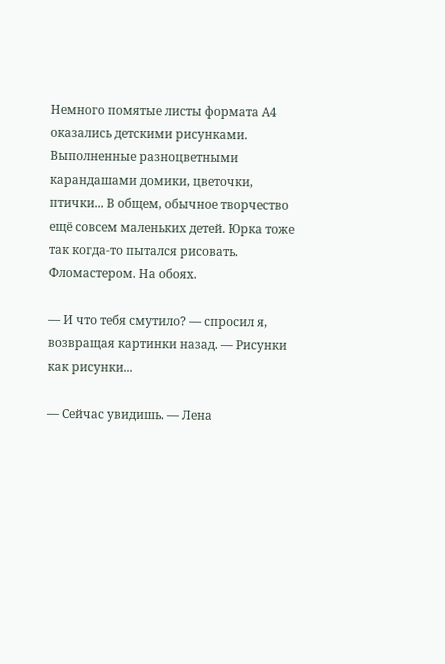Немного помятые листы формата А4 оказались детскими рисунками. Выполненные разноцветными карандашами домики, цветочки, птички... В общем, обычное творчество ещё совсем маленьких детей. Юрка тоже так когда-то пытался рисовать. Фломастером. На обоях.

— И что тебя смутило? — спросил я, возвращая картинки назад. — Рисунки как рисунки...

— Сейчас увидишь. — Лена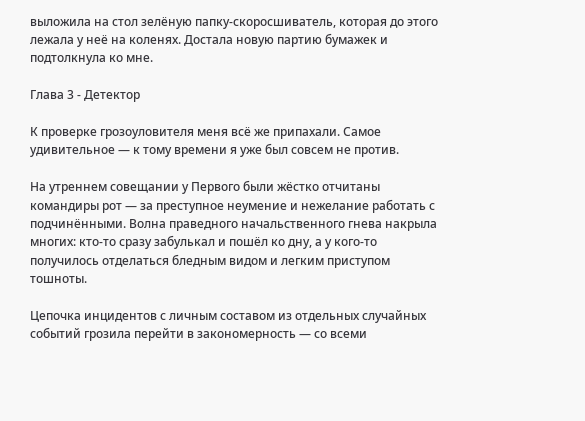выложила на стол зелёную папку-скоросшиватель, которая до этого лежала у неё на коленях. Достала новую партию бумажек и подтолкнула ко мне.

Глава 3 - Детектор

К проверке грозоуловителя меня всё же припахали. Самое удивительное — к тому времени я уже был совсем не против.

На утреннем совещании у Первого были жёстко отчитаны командиры рот — за преступное неумение и нежелание работать с подчинёнными. Волна праведного начальственного гнева накрыла многих: кто-то сразу забулькал и пошёл ко дну, а у кого-то получилось отделаться бледным видом и легким приступом тошноты.

Цепочка инцидентов с личным составом из отдельных случайных событий грозила перейти в закономерность — со всеми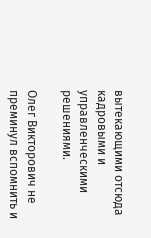вытекающими отсюда кадровыми и управленческими решениями.

Олег Викторович не преминул вспомнить и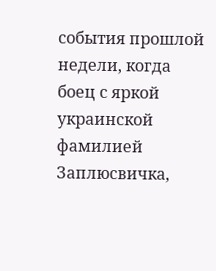события прошлой недели, когда боец с яркой украинской фамилией Заплюсвичка,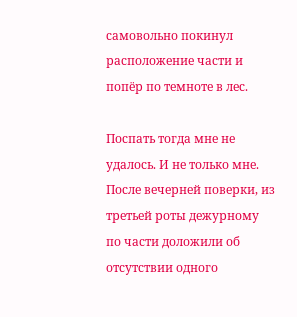самовольно покинул расположение части и попёр по темноте в лес.

Поспать тогда мне не удалось. И не только мне. После вечерней поверки, из третьей роты дежурному по части доложили об отсутствии одного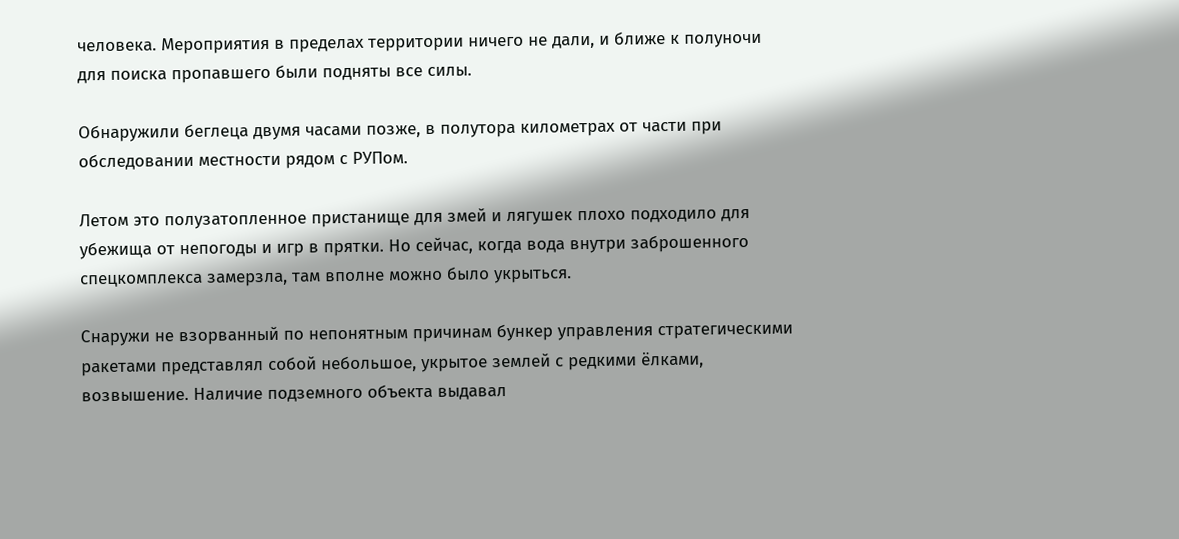человека. Мероприятия в пределах территории ничего не дали, и ближе к полуночи для поиска пропавшего были подняты все силы.

Обнаружили беглеца двумя часами позже, в полутора километрах от части при обследовании местности рядом с РУПом.

Летом это полузатопленное пристанище для змей и лягушек плохо подходило для убежища от непогоды и игр в прятки. Но сейчас, когда вода внутри заброшенного спецкомплекса замерзла, там вполне можно было укрыться.

Снаружи не взорванный по непонятным причинам бункер управления стратегическими ракетами представлял собой небольшое, укрытое землей с редкими ёлками, возвышение. Наличие подземного объекта выдавал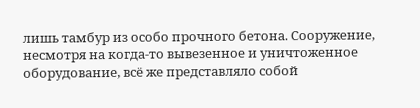лишь тамбур из особо прочного бетона. Сооружение, несмотря на когда-то вывезенное и уничтоженное оборудование, всё же представляло собой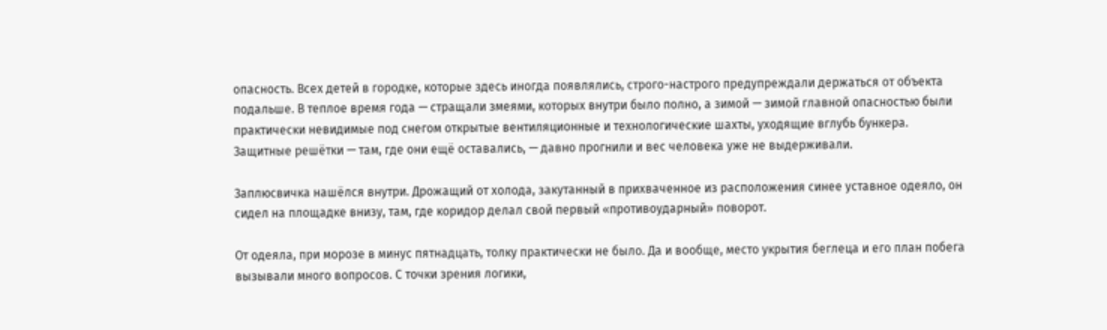опасность. Всех детей в городке, которые здесь иногда появлялись, строго-настрого предупреждали держаться от объекта подальше. В теплое время года — стращали змеями, которых внутри было полно, а зимой — зимой главной опасностью были практически невидимые под снегом открытые вентиляционные и технологические шахты, уходящие вглубь бункера. Защитные решётки — там, где они ещё оставались, — давно прогнили и вес человека уже не выдерживали.

Заплюсвичка нашёлся внутри. Дрожащий от холода, закутанный в прихваченное из расположения синее уставное одеяло, он сидел на площадке внизу, там, где коридор делал свой первый «противоударный» поворот.

От одеяла, при морозе в минус пятнадцать, толку практически не было. Да и вообще, место укрытия беглеца и его план побега вызывали много вопросов. С точки зрения логики,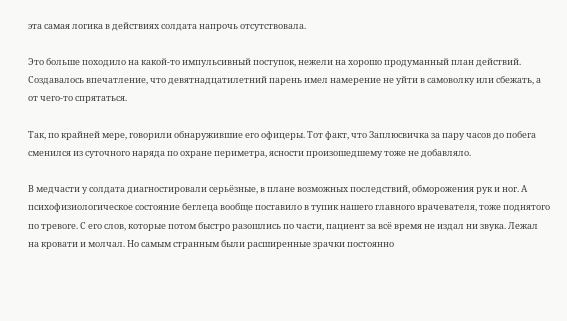эта самая логика в действиях солдата напрочь отсутствовала.

Это больше походило на какой-то импульсивный поступок, нежели на хорошо продуманный план действий. Создавалось впечатление, что девятнадцатилетний парень имел намерение не уйти в самоволку или сбежать, а от чего-то спрятаться.

Так, по крайней мере, говорили обнаружившие его офицеры. Тот факт, что Заплюсвичка за пару часов до побега сменился из суточного наряда по охране периметра, ясности произошедшему тоже не добавляло.

В медчасти у солдата диагностировали серьёзные, в плане возможных последствий, обморожения рук и ног. А психофизиологическое состояние беглеца вообще поставило в тупик нашего главного врачевателя, тоже поднятого по тревоге. С его слов, которые потом быстро разошлись по части, пациент за всё время не издал ни звука. Лежал на кровати и молчал. Но самым странным были расширенные зрачки постоянно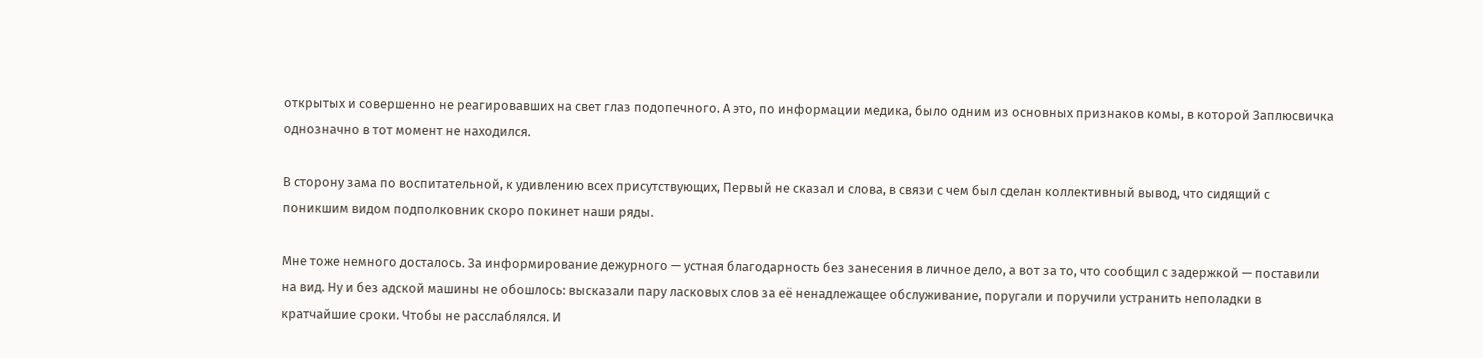открытых и совершенно не реагировавших на свет глаз подопечного. А это, по информации медика, было одним из основных признаков комы, в которой Заплюсвичка однозначно в тот момент не находился.

В сторону зама по воспитательной, к удивлению всех присутствующих, Первый не сказал и слова, в связи с чем был сделан коллективный вывод, что сидящий с поникшим видом подполковник скоро покинет наши ряды.

Мне тоже немного досталось. За информирование дежурного — устная благодарность без занесения в личное дело, а вот за то, что сообщил с задержкой — поставили на вид. Ну и без адской машины не обошлось: высказали пару ласковых слов за её ненадлежащее обслуживание, поругали и поручили устранить неполадки в кратчайшие сроки. Чтобы не расслаблялся. И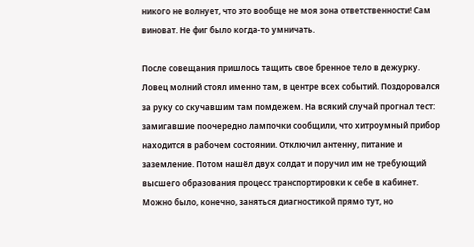никого не волнует, что это вообще не моя зона ответственности! Сам виноват. Не фиг было когда-то умничать.

После совещания пришлось тащить свое бренное тело в дежурку. Ловец молний стоял именно там, в центре всех событий. Поздоровался за руку со скучавшим там помдежем. На всякий случай прогнал тест: замигавшие поочередно лампочки сообщили, что хитроумный прибор находится в рабочем состоянии. Отключил антенну, питание и заземление. Потом нашёл двух солдат и поручил им не требующий высшего образования процесс транспортировки к себе в кабинет. Можно было, конечно, заняться диагностикой прямо тут, но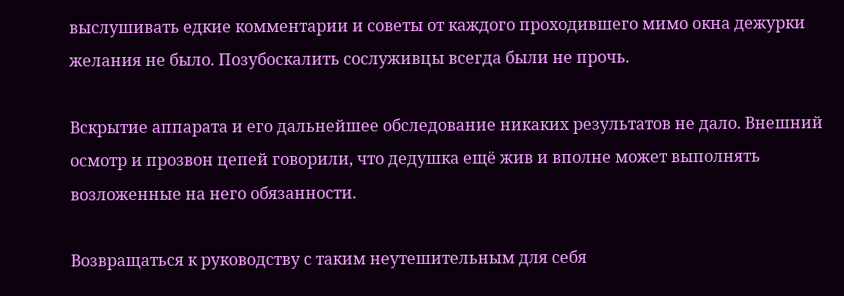выслушивать едкие комментарии и советы от каждого проходившего мимо окна дежурки желания не было. Позубоскалить сослуживцы всегда были не прочь.

Вскрытие аппарата и его дальнейшее обследование никаких результатов не дало. Внешний осмотр и прозвон цепей говорили, что дедушка ещё жив и вполне может выполнять возложенные на него обязанности.

Возвращаться к руководству с таким неутешительным для себя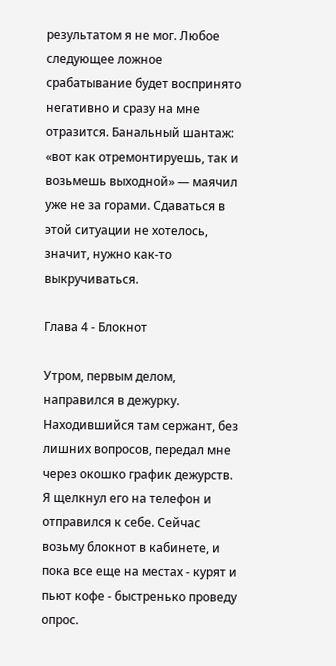результатом я не мог. Любое следующее ложное срабатывание будет воспринято негативно и сразу на мне отразится. Банальный шантаж: «вот как отремонтируешь, так и возьмешь выходной» — маячил уже не за горами. Сдаваться в этой ситуации не хотелось, значит, нужно как-то выкручиваться.

Глава 4 - Блокнот

Утром, первым делом, направился в дежурку. Находившийся там сержант, без лишних вопросов, передал мне через окошко график дежурств. Я щелкнул его на телефон и отправился к себе. Сейчас возьму блокнот в кабинете, и пока все еще на местах - курят и пьют кофе - быстренько проведу опрос.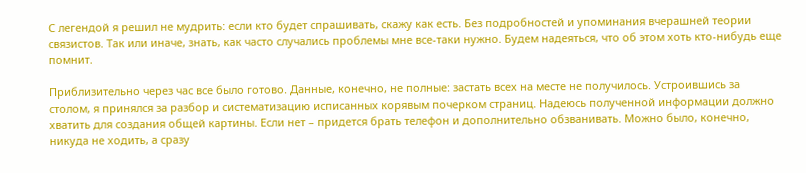С легендой я решил не мудрить: если кто будет спрашивать, скажу как есть. Без подробностей и упоминания вчерашней теории связистов. Так или иначе, знать, как часто случались проблемы мне все-таки нужно. Будем надеяться, что об этом хоть кто-нибудь еще помнит.

Приблизительно через час все было готово. Данные, конечно, не полные: застать всех на месте не получилось. Устроившись за столом, я принялся за разбор и систематизацию исписанных корявым почерком страниц. Надеюсь полученной информации должно хватить для создания общей картины. Если нет – придется брать телефон и дополнительно обзванивать. Можно было, конечно, никуда не ходить, а сразу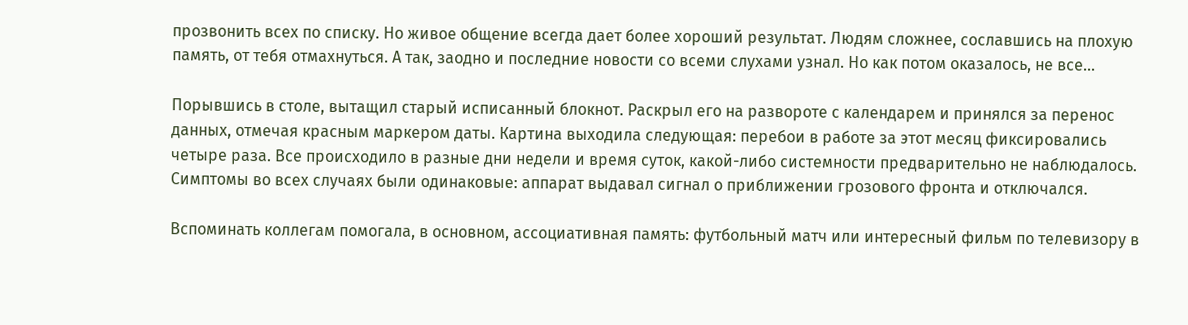прозвонить всех по списку. Но живое общение всегда дает более хороший результат. Людям сложнее, сославшись на плохую память, от тебя отмахнуться. А так, заодно и последние новости со всеми слухами узнал. Но как потом оказалось, не все…

Порывшись в столе, вытащил старый исписанный блокнот. Раскрыл его на развороте с календарем и принялся за перенос данных, отмечая красным маркером даты. Картина выходила следующая: перебои в работе за этот месяц фиксировались четыре раза. Все происходило в разные дни недели и время суток, какой-либо системности предварительно не наблюдалось. Симптомы во всех случаях были одинаковые: аппарат выдавал сигнал о приближении грозового фронта и отключался.

Вспоминать коллегам помогала, в основном, ассоциативная память: футбольный матч или интересный фильм по телевизору в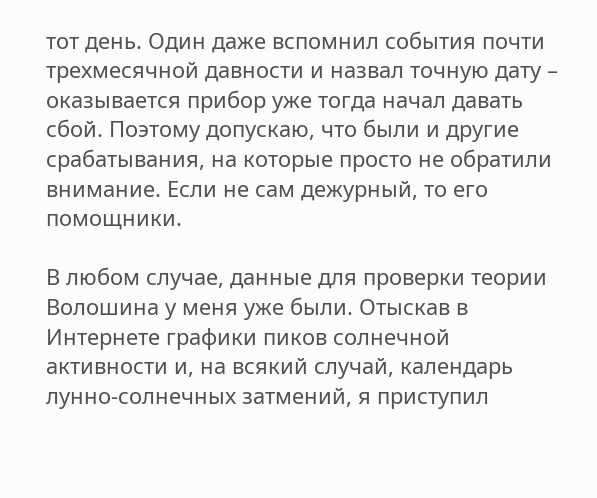тот день. Один даже вспомнил события почти трехмесячной давности и назвал точную дату – оказывается прибор уже тогда начал давать сбой. Поэтому допускаю, что были и другие срабатывания, на которые просто не обратили внимание. Если не сам дежурный, то его помощники.

В любом случае, данные для проверки теории Волошина у меня уже были. Отыскав в Интернете графики пиков солнечной активности и, на всякий случай, календарь лунно-солнечных затмений, я приступил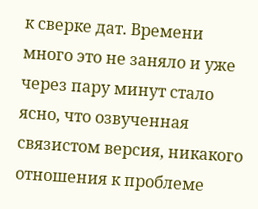к сверке дат. Времени много это не заняло и уже через пару минут стало ясно, что озвученная связистом версия, никакого отношения к проблеме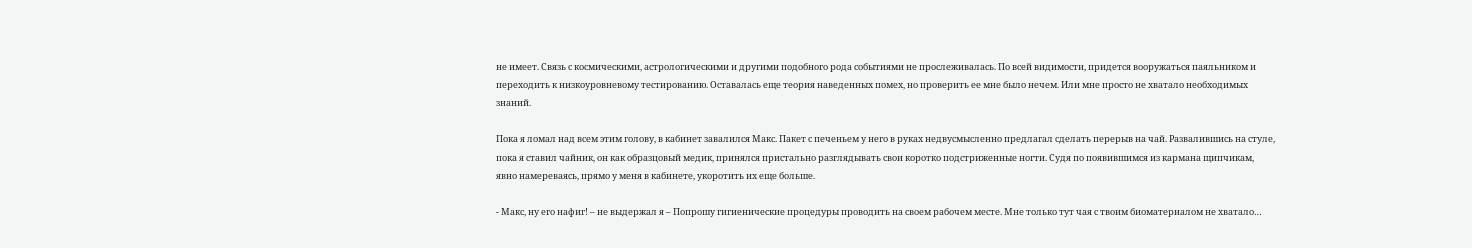не имеет. Связь с космическими, астрологическими и другими подобного рода событиями не прослеживалась. По всей видимости, придется вооружаться паяльником и переходить к низкоуровневому тестированию. Оставалась еще теория наведенных помех, но проверить ее мне было нечем. Или мне просто не хватало необходимых знаний.

Пока я ломал над всем этим голову, в кабинет завалился Макс. Пакет с печеньем у него в руках недвусмысленно предлагал сделать перерыв на чай. Развалившись на стуле, пока я ставил чайник, он как образцовый медик, принялся пристально разглядывать свои коротко подстриженные ногти. Судя по появившимся из кармана щипчикам, явно намереваясь, прямо у меня в кабинете, укоротить их еще больше.

- Макс, ну его нафиг! – не выдержал я – Попрошу гигиенические процедуры проводить на своем рабочем месте. Мне только тут чая с твоим биоматериалом не хватало…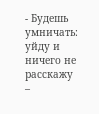- Будешь умничать: уйду и ничего не расскажу –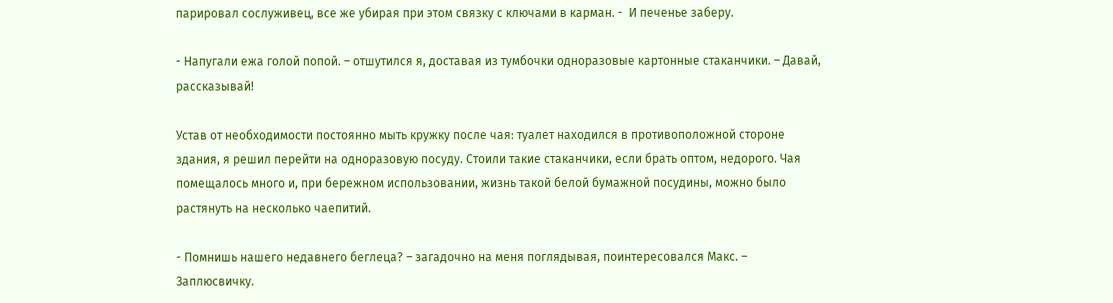парировал сослуживец, все же убирая при этом связку с ключами в карман. -  И печенье заберу.

- Напугали ежа голой попой. – отшутился я, доставая из тумбочки одноразовые картонные стаканчики. – Давай, рассказывай!

Устав от необходимости постоянно мыть кружку после чая: туалет находился в противоположной стороне здания, я решил перейти на одноразовую посуду. Стоили такие стаканчики, если брать оптом, недорого. Чая помещалось много и, при бережном использовании, жизнь такой белой бумажной посудины, можно было растянуть на несколько чаепитий.

- Помнишь нашего недавнего беглеца? – загадочно на меня поглядывая, поинтересовался Макс. – Заплюсвичку.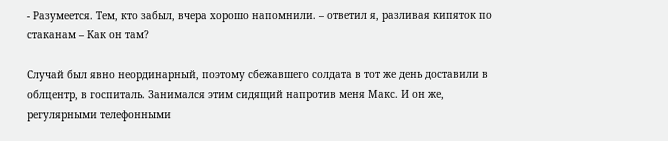- Разумеется. Тем, кто забыл, вчера хорошо напомнили. – ответил я, разливая кипяток по стаканам – Как он там?

Случай был явно неординарный, поэтому сбежавшего солдата в тот же день доставили в облцентр, в госпиталь. Занимался этим сидящий напротив меня Макс. И он же, регулярными телефонными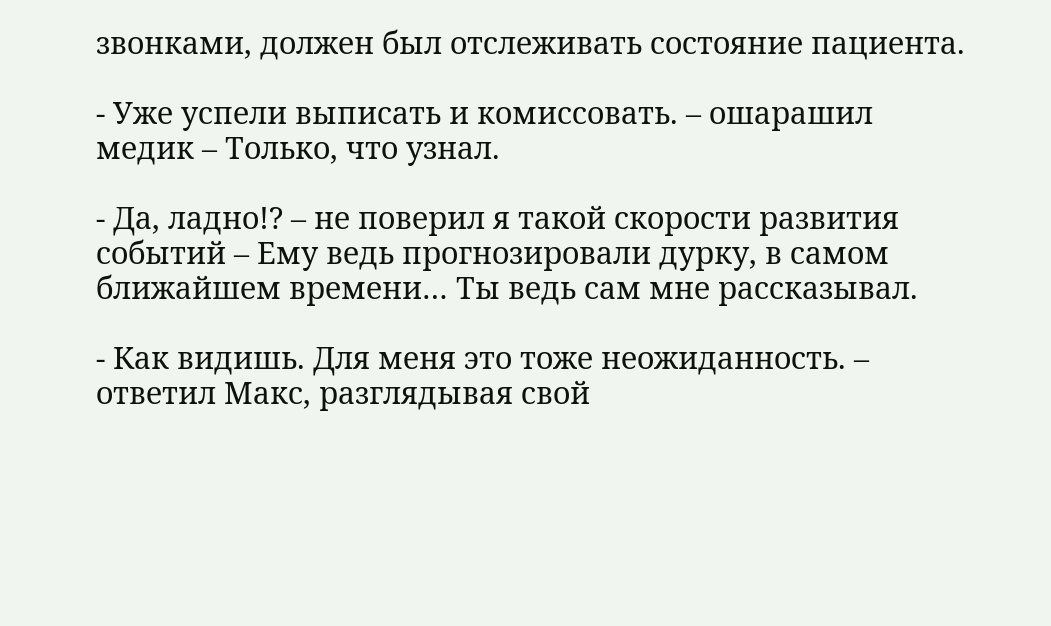звонками, должен был отслеживать состояние пациента.

- Уже успели выписать и комиссовать. – ошарашил медик – Только, что узнал.

- Да, ладно!? – не поверил я такой скорости развития событий – Ему ведь прогнозировали дурку, в самом ближайшем времени… Ты ведь сам мне рассказывал.

- Как видишь. Для меня это тоже неожиданность. – ответил Макс, разглядывая свой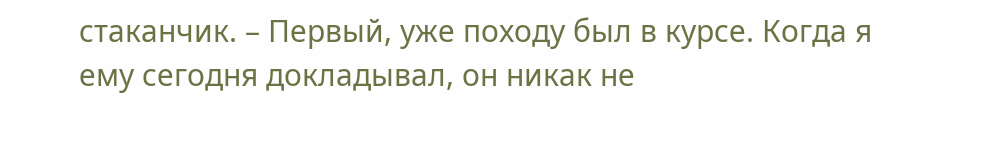стаканчик. – Первый, уже походу был в курсе. Когда я ему сегодня докладывал, он никак не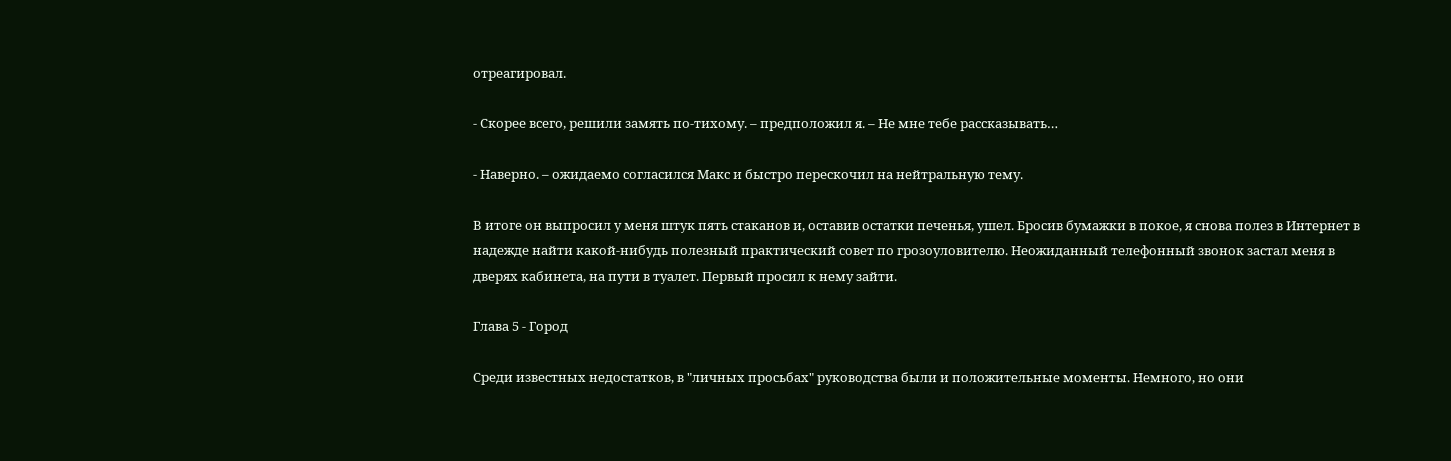отреагировал.

- Скорее всего, решили замять по-тихому. – предположил я. – Не мне тебе рассказывать…

- Наверно. – ожидаемо согласился Макс и быстро перескочил на нейтральную тему.

В итоге он выпросил у меня штук пять стаканов и, оставив остатки печенья, ушел. Бросив бумажки в покое, я снова полез в Интернет в надежде найти какой-нибудь полезный практический совет по грозоуловителю. Неожиданный телефонный звонок застал меня в дверях кабинета, на пути в туалет. Первый просил к нему зайти.

Глава 5 - Город

Среди известных недостатков, в "личных просьбах" руководства были и положительные моменты. Немного, но они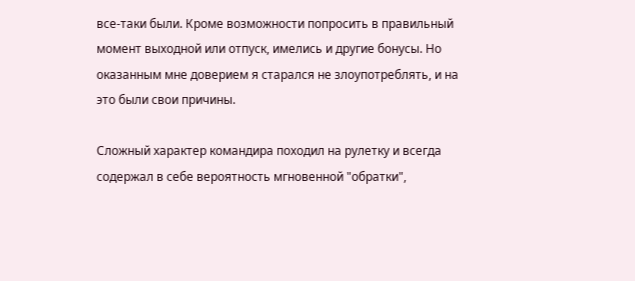все-таки были. Кроме возможности попросить в правильный момент выходной или отпуск, имелись и другие бонусы. Но оказанным мне доверием я старался не злоупотреблять, и на это были свои причины.

Сложный характер командира походил на рулетку и всегда содержал в себе вероятность мгновенной "обратки",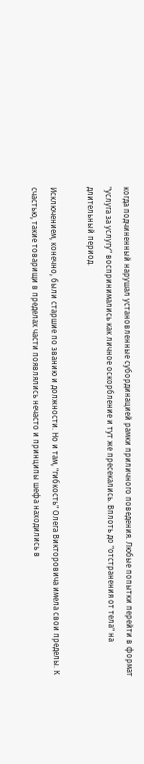когда подчиненный нарушал установленные субординацией рамки приличного поведения. Любые попытки перейти в формат "услуга за услугу" воспринимались как личное оскорбление и тут же пресекались. Вплоть до "отстранения от тела" на длительный период.

Исключением, конечно, были старшие по званию и должности. Но и там, "гибкость" Олега Викторовича имела свои пределы. К счастью, такие товарищи в пределах части появлялись нечасто и принципы шефа находились в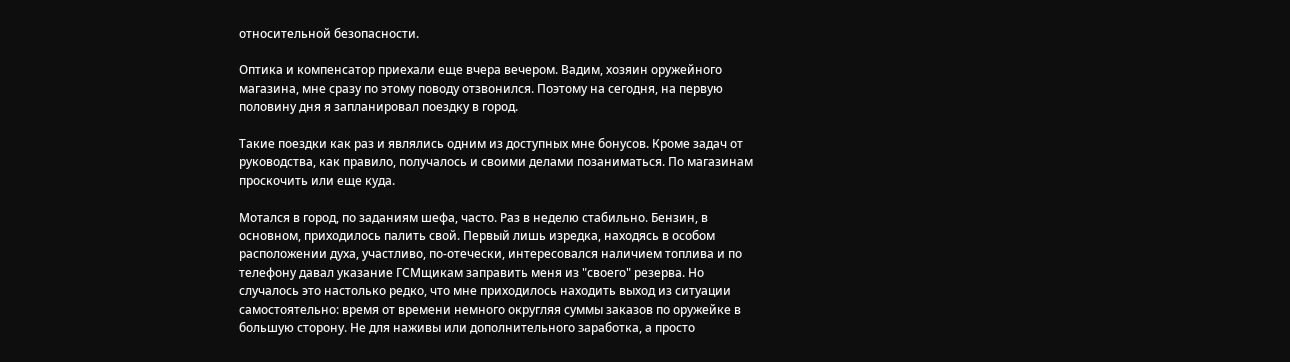относительной безопасности.

Оптика и компенсатор приехали еще вчера вечером. Вадим, хозяин оружейного магазина, мне сразу по этому поводу отзвонился. Поэтому на сегодня, на первую половину дня я запланировал поездку в город.

Такие поездки как раз и являлись одним из доступных мне бонусов. Кроме задач от руководства, как правило, получалось и своими делами позаниматься. По магазинам проскочить или еще куда.

Мотался в город, по заданиям шефа, часто. Раз в неделю стабильно. Бензин, в основном, приходилось палить свой. Первый лишь изредка, находясь в особом расположении духа, участливо, по-отечески, интересовался наличием топлива и по телефону давал указание ГСМщикам заправить меня из "своего" резерва. Но случалось это настолько редко, что мне приходилось находить выход из ситуации самостоятельно: время от времени немного округляя суммы заказов по оружейке в большую сторону. Не для наживы или дополнительного заработка, а просто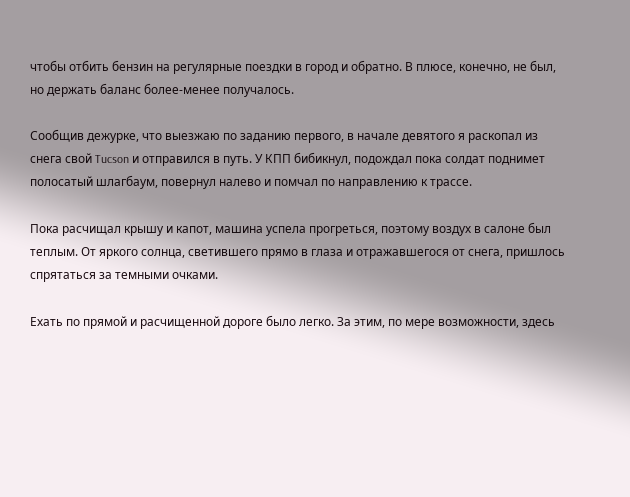чтобы отбить бензин на регулярные поездки в город и обратно. В плюсе, конечно, не был, но держать баланс более-менее получалось.

Сообщив дежурке, что выезжаю по заданию первого, в начале девятого я раскопал из снега свой Tucson и отправился в путь. У КПП бибикнул, подождал пока солдат поднимет полосатый шлагбаум, повернул налево и помчал по направлению к трассе.

Пока расчищал крышу и капот, машина успела прогреться, поэтому воздух в салоне был теплым. От яркого солнца, светившего прямо в глаза и отражавшегося от снега, пришлось спрятаться за темными очками.

Ехать по прямой и расчищенной дороге было легко. За этим, по мере возможности, здесь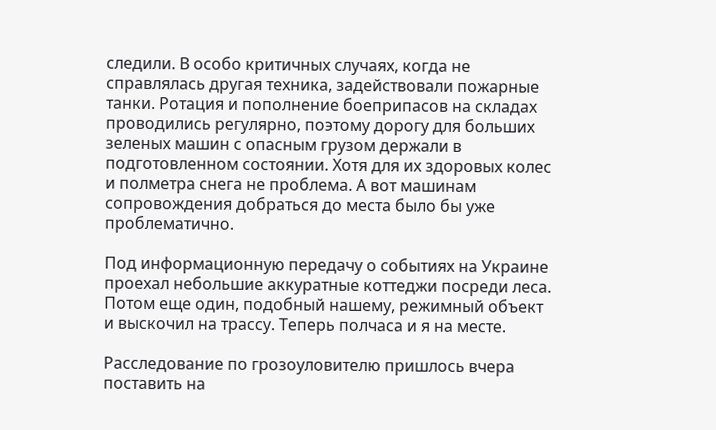следили. В особо критичных случаях, когда не справлялась другая техника, задействовали пожарные танки. Ротация и пополнение боеприпасов на складах проводились регулярно, поэтому дорогу для больших зеленых машин с опасным грузом держали в подготовленном состоянии. Хотя для их здоровых колес и полметра снега не проблема. А вот машинам сопровождения добраться до места было бы уже проблематично.

Под информационную передачу о событиях на Украине проехал небольшие аккуратные коттеджи посреди леса. Потом еще один, подобный нашему, режимный объект и выскочил на трассу. Теперь полчаса и я на месте.

Расследование по грозоуловителю пришлось вчера поставить на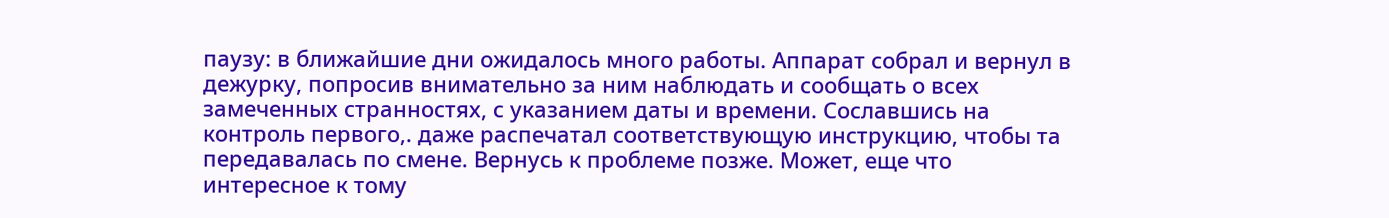паузу: в ближайшие дни ожидалось много работы. Аппарат собрал и вернул в дежурку, попросив внимательно за ним наблюдать и сообщать о всех замеченных странностях, с указанием даты и времени. Сославшись на контроль первого,. даже распечатал соответствующую инструкцию, чтобы та передавалась по смене. Вернусь к проблеме позже. Может, еще что интересное к тому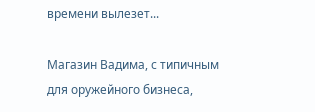времени вылезет...

Магазин Вадима, с типичным для оружейного бизнеса,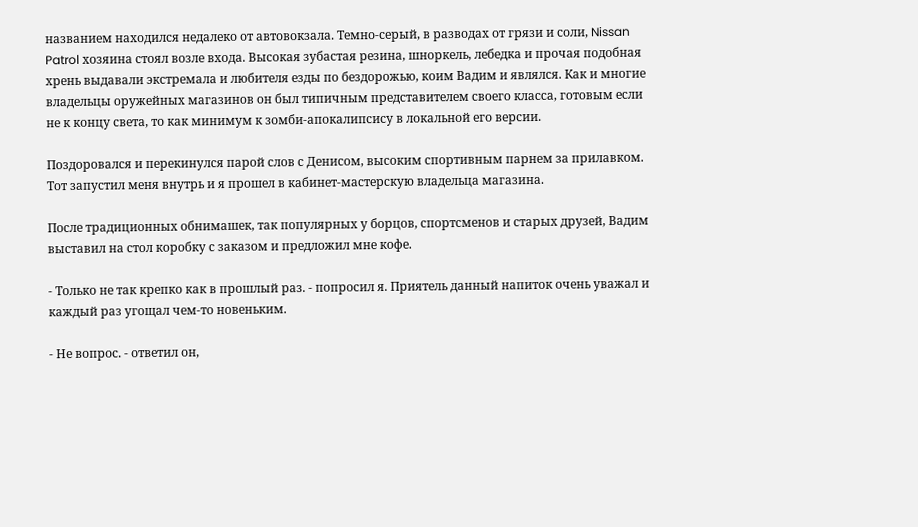названием находился недалеко от автовокзала. Темно-серый, в разводах от грязи и соли, Nissan Patrol хозяина стоял возле входа. Высокая зубастая резина, шноркель, лебедка и прочая подобная хрень выдавали экстремала и любителя езды по бездорожью, коим Вадим и являлся. Как и многие владельцы оружейных магазинов он был типичным представителем своего класса, готовым если не к концу света, то как минимум к зомби-апокалипсису в локальной его версии.

Поздоровался и перекинулся парой слов с Денисом, высоким спортивным парнем за прилавком. Тот запустил меня внутрь и я прошел в кабинет-мастерскую владельца магазина.

После традиционных обнимашек, так популярных у борцов, спортсменов и старых друзей, Вадим выставил на стол коробку с заказом и предложил мне кофе.

- Только не так крепко как в прошлый раз. - попросил я. Приятель данный напиток очень уважал и каждый раз угощал чем-то новеньким.

- Не вопрос. - ответил он,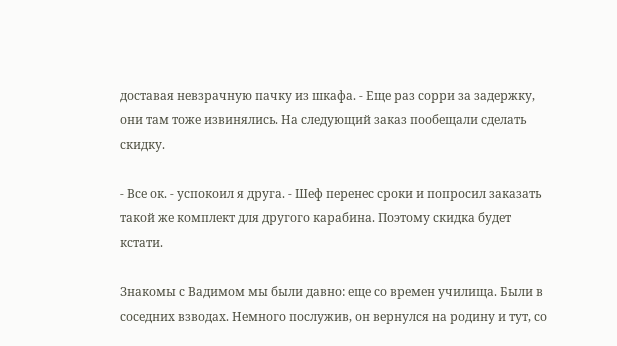доставая невзрачную пачку из шкафа. - Еще раз сорри за задержку, они там тоже извинялись. На следующий заказ пообещали сделать скидку.

- Все ок. - успокоил я друга. - Шеф перенес сроки и попросил заказать такой же комплект для другого карабина. Поэтому скидка будет кстати.

Знакомы с Вадимом мы были давно: еще со времен училища. Были в соседних взводах. Немного послужив, он вернулся на родину и тут, со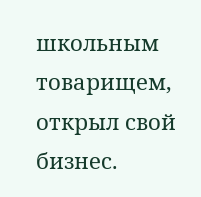школьным товарищем, открыл свой бизнес.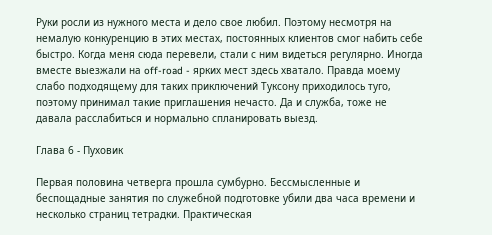Руки росли из нужного места и дело свое любил. Поэтому несмотря на немалую конкуренцию в этих местах, постоянных клиентов смог набить себе быстро. Когда меня сюда перевели, стали с ним видеться регулярно. Иногда вместе выезжали на off-road - ярких мест здесь хватало. Правда моему слабо подходящему для таких приключений Туксону приходилось туго, поэтому принимал такие приглашения нечасто. Да и служба, тоже не давала расслабиться и нормально спланировать выезд.

Глава 6 - Пуховик

Первая половина четверга прошла сумбурно. Бессмысленные и беспощадные занятия по служебной подготовке убили два часа времени и несколько страниц тетрадки. Практическая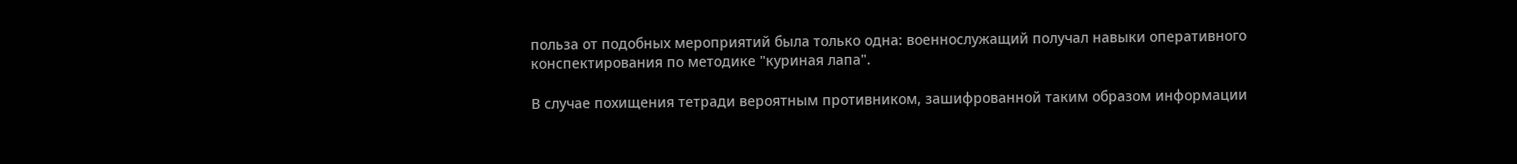польза от подобных мероприятий была только одна: военнослужащий получал навыки оперативного конспектирования по методике "куриная лапа".

В случае похищения тетради вероятным противником, зашифрованной таким образом информации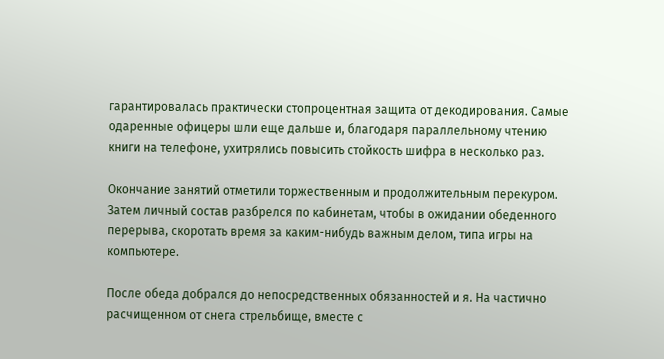гарантировалась практически стопроцентная защита от декодирования. Самые одаренные офицеры шли еще дальше и, благодаря параллельному чтению книги на телефоне, ухитрялись повысить стойкость шифра в несколько раз.

Окончание занятий отметили торжественным и продолжительным перекуром. Затем личный состав разбрелся по кабинетам, чтобы в ожидании обеденного перерыва, скоротать время за каким-нибудь важным делом, типа игры на компьютере.

После обеда добрался до непосредственных обязанностей и я. На частично расчищенном от снега стрельбище, вместе с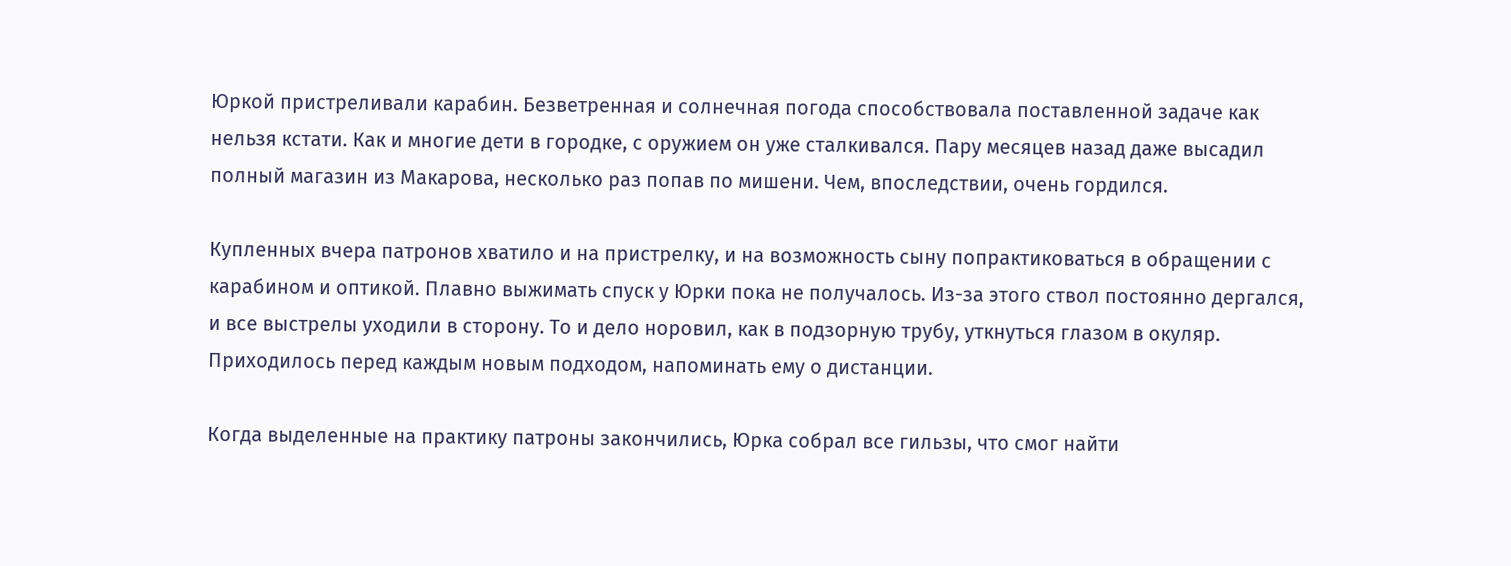Юркой пристреливали карабин. Безветренная и солнечная погода способствовала поставленной задаче как нельзя кстати. Как и многие дети в городке, с оружием он уже сталкивался. Пару месяцев назад даже высадил полный магазин из Макарова, несколько раз попав по мишени. Чем, впоследствии, очень гордился.

Купленных вчера патронов хватило и на пристрелку, и на возможность сыну попрактиковаться в обращении с карабином и оптикой. Плавно выжимать спуск у Юрки пока не получалось. Из-за этого ствол постоянно дергался, и все выстрелы уходили в сторону. То и дело норовил, как в подзорную трубу, уткнуться глазом в окуляр. Приходилось перед каждым новым подходом, напоминать ему о дистанции.

Когда выделенные на практику патроны закончились, Юрка собрал все гильзы, что смог найти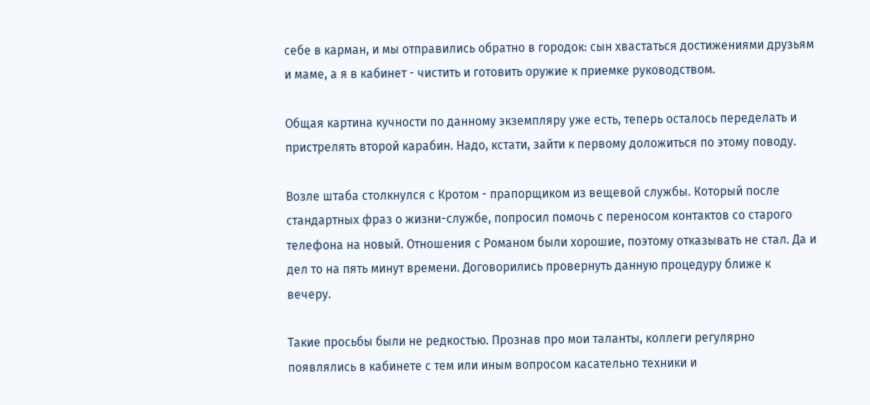себе в карман, и мы отправились обратно в городок: сын хвастаться достижениями друзьям и маме, а я в кабинет - чистить и готовить оружие к приемке руководством.

Общая картина кучности по данному экземпляру уже есть, теперь осталось переделать и пристрелять второй карабин. Надо, кстати, зайти к первому доложиться по этому поводу.

Возле штаба столкнулся с Кротом - прапорщиком из вещевой службы. Который после стандартных фраз о жизни-службе, попросил помочь с переносом контактов со старого телефона на новый. Отношения с Романом были хорошие, поэтому отказывать не стал. Да и дел то на пять минут времени. Договорились провернуть данную процедуру ближе к вечеру.

Такие просьбы были не редкостью. Прознав про мои таланты, коллеги регулярно появлялись в кабинете с тем или иным вопросом касательно техники и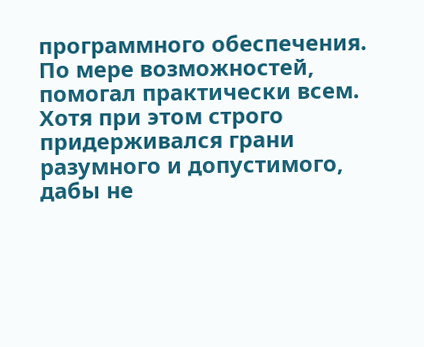программного обеспечения. По мере возможностей, помогал практически всем. Хотя при этом строго придерживался грани разумного и допустимого, дабы не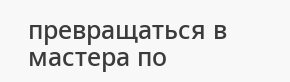превращаться в мастера по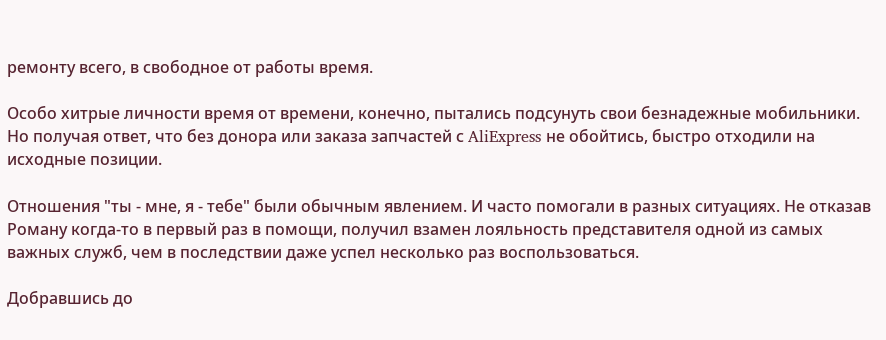ремонту всего, в свободное от работы время.

Особо хитрые личности время от времени, конечно, пытались подсунуть свои безнадежные мобильники. Но получая ответ, что без донора или заказа запчастей с AliExpress не обойтись, быстро отходили на исходные позиции.

Отношения "ты - мне, я - тебе" были обычным явлением. И часто помогали в разных ситуациях. Не отказав Роману когда-то в первый раз в помощи, получил взамен лояльность представителя одной из самых важных служб, чем в последствии даже успел несколько раз воспользоваться.

Добравшись до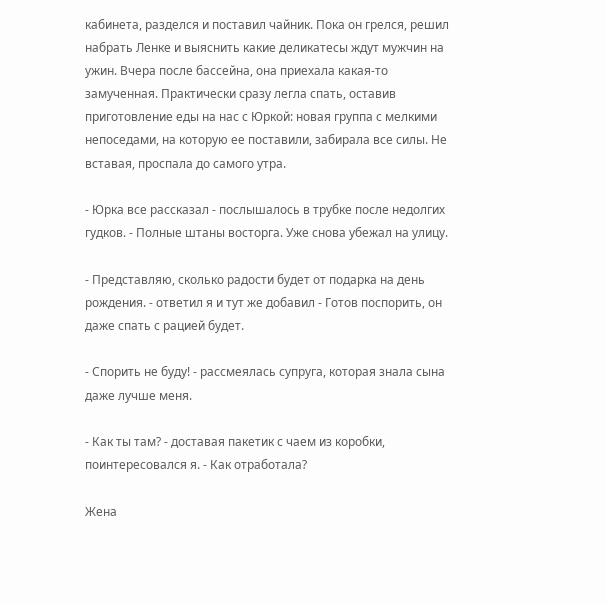кабинета, разделся и поставил чайник. Пока он грелся, решил набрать Ленке и выяснить какие деликатесы ждут мужчин на ужин. Вчера после бассейна, она приехала какая-то замученная. Практически сразу легла спать, оставив приготовление еды на нас с Юркой: новая группа с мелкими непоседами, на которую ее поставили, забирала все силы. Не вставая, проспала до самого утра.

- Юрка все рассказал - послышалось в трубке после недолгих гудков. - Полные штаны восторга. Уже снова убежал на улицу.

- Представляю, сколько радости будет от подарка на день рождения. - ответил я и тут же добавил - Готов поспорить, он даже спать с рацией будет.

- Спорить не буду! - рассмеялась супруга, которая знала сына даже лучше меня.

- Как ты там? - доставая пакетик с чаем из коробки, поинтересовался я. - Как отработала?

Жена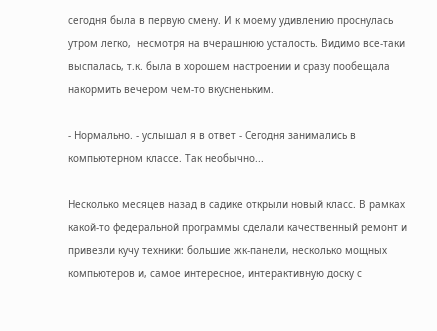сегодня была в первую смену. И к моему удивлению проснулась утром легко,  несмотря на вчерашнюю усталость. Видимо все-таки выспалась, т.к. была в хорошем настроении и сразу пообещала накормить вечером чем-то вкусненьким.

- Нормально. - услышал я в ответ - Сегодня занимались в компьютерном классе. Так необычно...

Несколько месяцев назад в садике открыли новый класс. В рамках какой-то федеральной программы сделали качественный ремонт и привезли кучу техники: большие жк-панели, несколько мощных компьютеров и, самое интересное, интерактивную доску с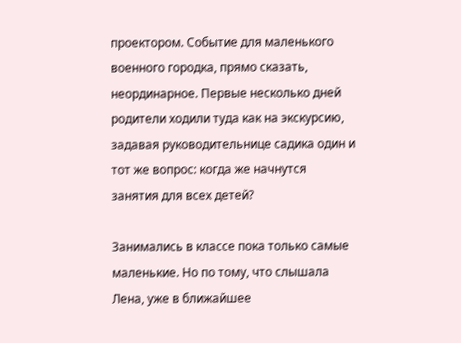проектором. Событие для маленького военного городка, прямо сказать, неординарное. Первые несколько дней родители ходили туда как на экскурсию, задавая руководительнице садика один и тот же вопрос: когда же начнутся занятия для всех детей?

Занимались в классе пока только самые маленькие. Но по тому, что слышала Лена, уже в ближайшее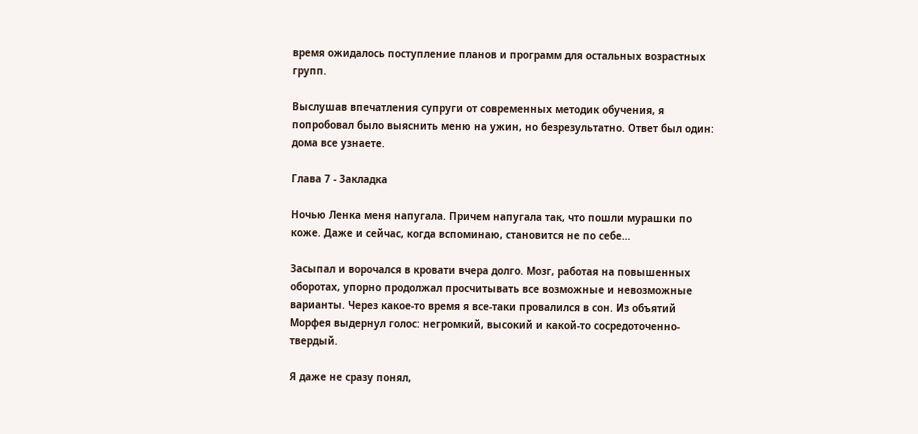время ожидалось поступление планов и программ для остальных возрастных групп.

Выслушав впечатления супруги от современных методик обучения, я попробовал было выяснить меню на ужин, но безрезультатно. Ответ был один: дома все узнаете.

Глава 7 - Закладка

Ночью Ленка меня напугала. Причем напугала так, что пошли мурашки по коже. Даже и сейчас, когда вспоминаю, становится не по себе…

Засыпал и ворочался в кровати вчера долго. Мозг, работая на повышенных оборотах, упорно продолжал просчитывать все возможные и невозможные варианты. Через какое-то время я все-таки провалился в сон. Из объятий Морфея выдернул голос: негромкий, высокий и какой-то сосредоточенно-твердый.

Я даже не сразу понял,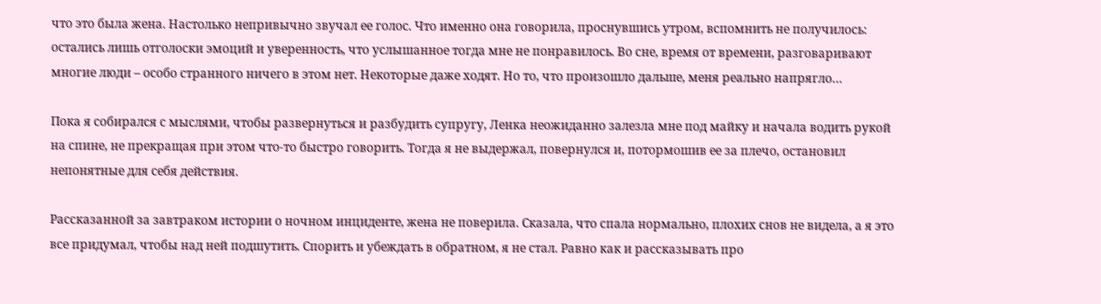что это была жена. Настолько непривычно звучал ее голос. Что именно она говорила, проснувшись утром, вспомнить не получилось: остались лишь отголоски эмоций и уверенность, что услышанное тогда мне не понравилось. Во сне, время от времени, разговаривают многие люди – особо странного ничего в этом нет. Некоторые даже ходят. Но то, что произошло дальше, меня реально напрягло…

Пока я собирался с мыслями, чтобы развернуться и разбудить супругу, Ленка неожиданно залезла мне под майку и начала водить рукой на спине, не прекращая при этом что-то быстро говорить. Тогда я не выдержал, повернулся и, потормошив ее за плечо, остановил непонятные для себя действия.

Рассказанной за завтраком истории о ночном инциденте, жена не поверила. Сказала, что спала нормально, плохих снов не видела, а я это все придумал, чтобы над ней подшутить. Спорить и убеждать в обратном, я не стал. Равно как и рассказывать про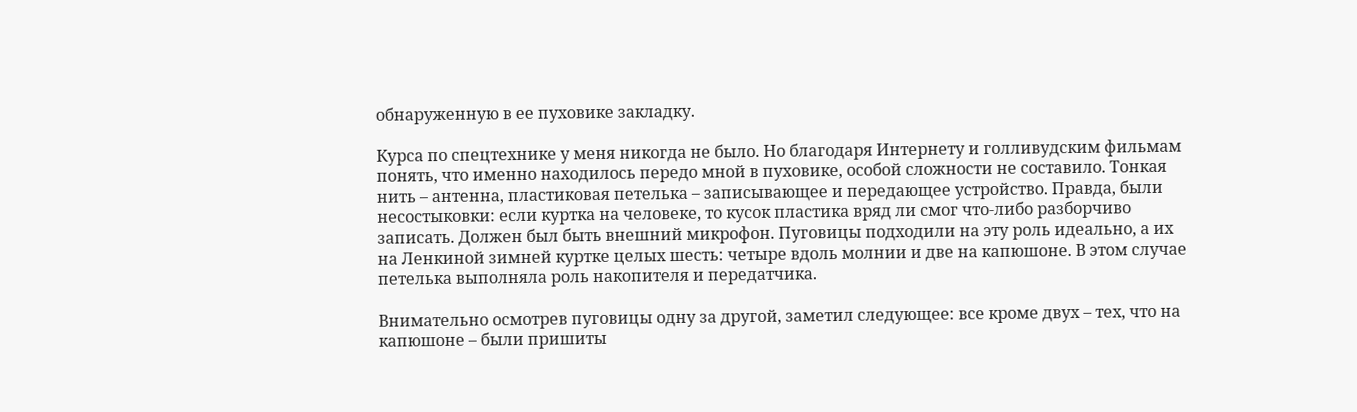обнаруженную в ее пуховике закладку.

Курса по спецтехнике у меня никогда не было. Но благодаря Интернету и голливудским фильмам понять, что именно находилось передо мной в пуховике, особой сложности не составило. Тонкая нить – антенна, пластиковая петелька – записывающее и передающее устройство. Правда, были несостыковки: если куртка на человеке, то кусок пластика вряд ли смог что-либо разборчиво записать. Должен был быть внешний микрофон. Пуговицы подходили на эту роль идеально, а их на Ленкиной зимней куртке целых шесть: четыре вдоль молнии и две на капюшоне. В этом случае петелька выполняла роль накопителя и передатчика.

Внимательно осмотрев пуговицы одну за другой, заметил следующее: все кроме двух – тех, что на капюшоне – были пришиты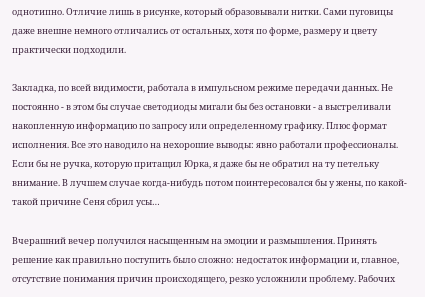однотипно. Отличие лишь в рисунке, который образовывали нитки. Сами пуговицы даже внешне немного отличались от остальных, хотя по форме, размеру и цвету практически подходили.

Закладка, по всей видимости, работала в импульсном режиме передачи данных. Не постоянно - в этом бы случае светодиоды мигали бы без остановки - а выстреливали накопленную информацию по запросу или определенному графику. Плюс формат исполнения. Все это наводило на нехорошие выводы: явно работали профессионалы. Если бы не ручка, которую притащил Юрка, я даже бы не обратил на ту петельку внимание. В лучшем случае когда-нибудь потом поинтересовался бы у жены, по какой-такой причине Сеня сбрил усы…

Вчерашний вечер получился насыщенным на эмоции и размышления. Принять решение как правильно поступить было сложно: недостаток информации и, главное, отсутствие понимания причин происходящего, резко усложнили проблему. Рабочих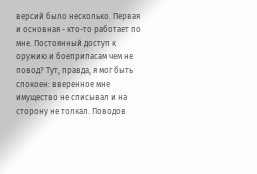версий было несколько. Первая и основная - кто-то работает по мне. Постоянный доступ к оружию и боеприпасам чем не повод? Тут, правда, я мог быть спокоен: вверенное мне имущество не списывал и на сторону не толкал. Поводов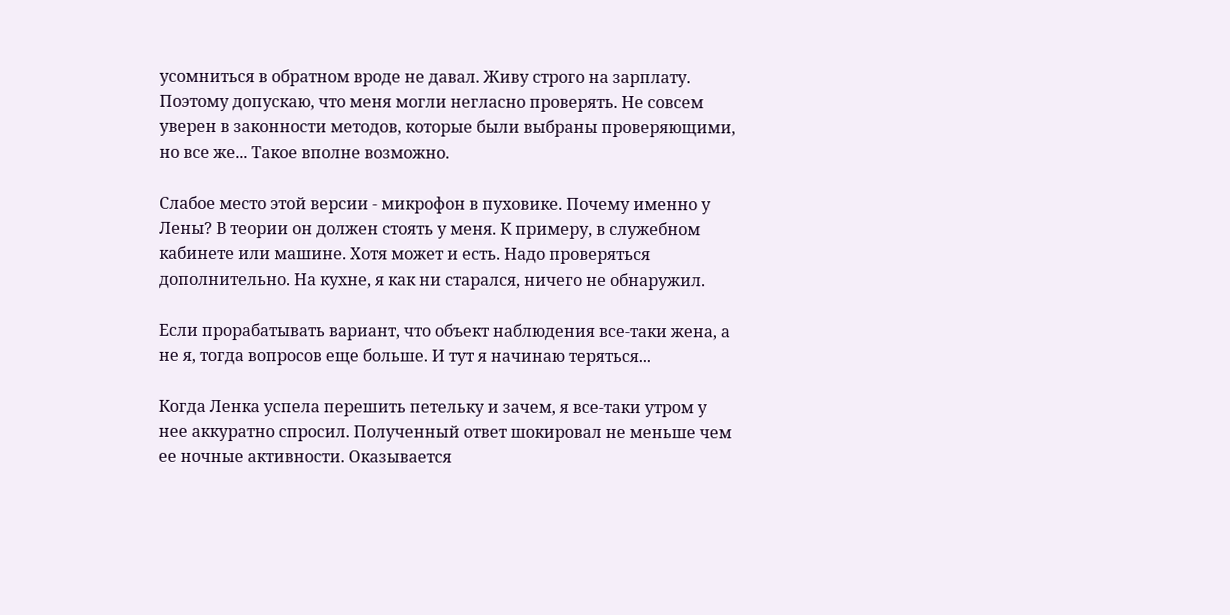усомниться в обратном вроде не давал. Живу строго на зарплату. Поэтому допускаю, что меня могли негласно проверять. Не совсем уверен в законности методов, которые были выбраны проверяющими, но все же... Такое вполне возможно.

Слабое место этой версии - микрофон в пуховике. Почему именно у Лены? В теории он должен стоять у меня. К примеру, в служебном кабинете или машине. Хотя может и есть. Надо проверяться дополнительно. На кухне, я как ни старался, ничего не обнаружил.

Если прорабатывать вариант, что объект наблюдения все-таки жена, а не я, тогда вопросов еще больше. И тут я начинаю теряться...

Когда Ленка успела перешить петельку и зачем, я все-таки утром у нее аккуратно спросил. Полученный ответ шокировал не меньше чем ее ночные активности. Оказывается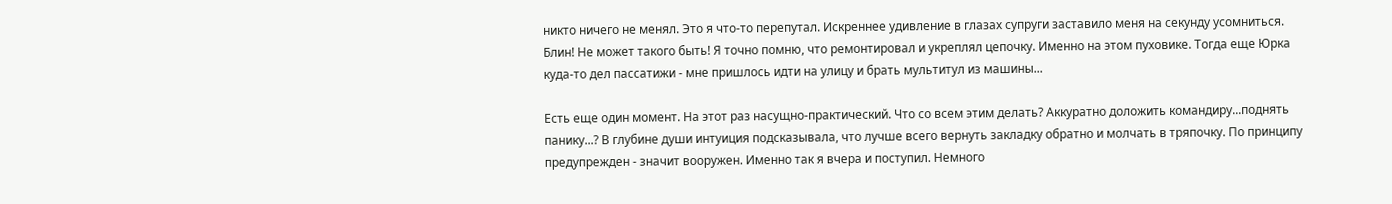никто ничего не менял. Это я что-то перепутал. Искреннее удивление в глазах супруги заставило меня на секунду усомниться. Блин! Не может такого быть! Я точно помню, что ремонтировал и укреплял цепочку. Именно на этом пуховике. Тогда еще Юрка куда-то дел пассатижи - мне пришлось идти на улицу и брать мультитул из машины...

Есть еще один момент. На этот раз насущно-практический. Что со всем этим делать? Аккуратно доложить командиру...поднять панику...? В глубине души интуиция подсказывала, что лучше всего вернуть закладку обратно и молчать в тряпочку. По принципу предупрежден - значит вооружен. Именно так я вчера и поступил. Немного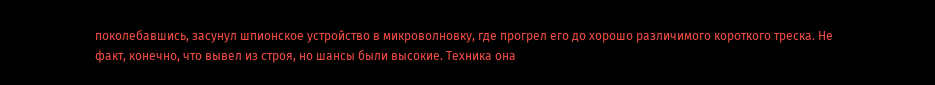поколебавшись, засунул шпионское устройство в микроволновку, где прогрел его до хорошо различимого короткого треска. Не факт, конечно, что вывел из строя, но шансы были высокие. Техника она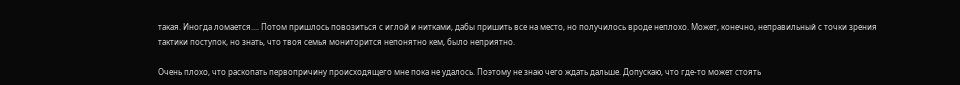такая. Иногда ломается.... Потом пришлось повозиться с иглой и нитками, дабы пришить все на место, но получилось вроде неплохо. Может, конечно, неправильный с точки зрения тактики поступок, но знать, что твоя семья мониторится непонятно кем, было неприятно.

Очень плохо, что раскопать первопричину происходящего мне пока не удалось. Поэтому не знаю чего ждать дальше. Допускаю, что где-то может стоять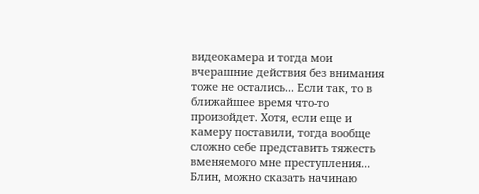видеокамера и тогда мои вчерашние действия без внимания тоже не остались... Если так, то в ближайшее время что-то произойдет. Хотя, если еще и камеру поставили, тогда вообще сложно себе представить тяжесть вменяемого мне преступления... Блин, можно сказать начинаю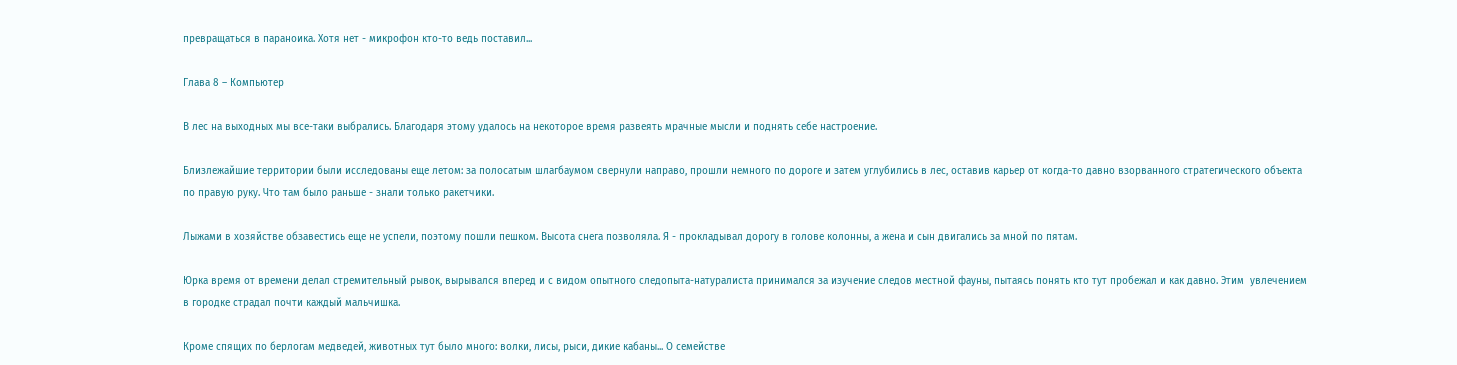превращаться в параноика. Хотя нет - микрофон кто-то ведь поставил...

Глава 8 – Компьютер

В лес на выходных мы все-таки выбрались. Благодаря этому удалось на некоторое время развеять мрачные мысли и поднять себе настроение.

Близлежайшие территории были исследованы еще летом: за полосатым шлагбаумом свернули направо, прошли немного по дороге и затем углубились в лес, оставив карьер от когда-то давно взорванного стратегического объекта по правую руку. Что там было раньше - знали только ракетчики.

Лыжами в хозяйстве обзавестись еще не успели, поэтому пошли пешком. Высота снега позволяла. Я - прокладывал дорогу в голове колонны, а жена и сын двигались за мной по пятам.

Юрка время от времени делал стремительный рывок, вырывался вперед и с видом опытного следопыта-натуралиста принимался за изучение следов местной фауны, пытаясь понять кто тут пробежал и как давно. Этим  увлечением в городке страдал почти каждый мальчишка.

Кроме спящих по берлогам медведей, животных тут было много: волки, лисы, рыси, дикие кабаны... О семействе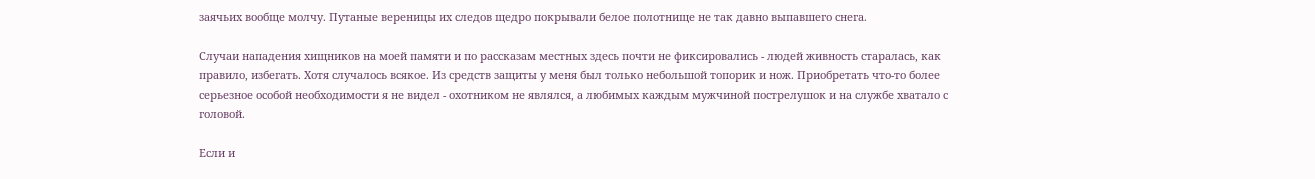заячьих вообще молчу. Путаные вереницы их следов щедро покрывали белое полотнище не так давно выпавшего снега.

Случаи нападения хищников на моей памяти и по рассказам местных здесь почти не фиксировались - людей живность старалась, как правило, избегать. Хотя случалось всякое. Из средств защиты у меня был только небольшой топорик и нож. Приобретать что-то более серьезное особой необходимости я не видел - охотником не являлся, а любимых каждым мужчиной пострелушок и на службе хватало с головой.

Если и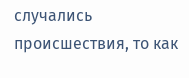случались происшествия, то как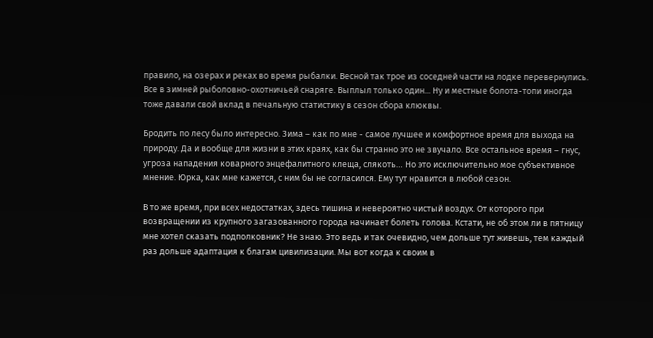правило, на озерах и реках во время рыбалки. Весной так трое из соседней части на лодке перевернулись. Все в зимней рыболовно-охотничьей снаряге. Выплыл только один... Ну и местные болота-топи иногда тоже давали свой вклад в печальную статистику в сезон сбора клюквы.

Бродить по лесу было интересно. Зима – как по мне - самое лучшее и комфортное время для выхода на природу. Да и вообще для жизни в этих краях, как бы странно это не звучало. Все остальное время – гнус, угроза нападения коварного энцефалитного клеща, слякоть… Но это исключительно мое субъективное мнение. Юрка, как мне кажется, с ним бы не согласился. Ему тут нравится в любой сезон.

В то же время, при всех недостатках, здесь тишина и невероятно чистый воздух. От которого при возвращении из крупного загазованного города начинает болеть голова. Кстати, не об этом ли в пятницу мне хотел сказать подполковник? Не знаю. Это ведь и так очевидно, чем дольше тут живешь, тем каждый раз дольше адаптация к благам цивилизации. Мы вот когда к своим в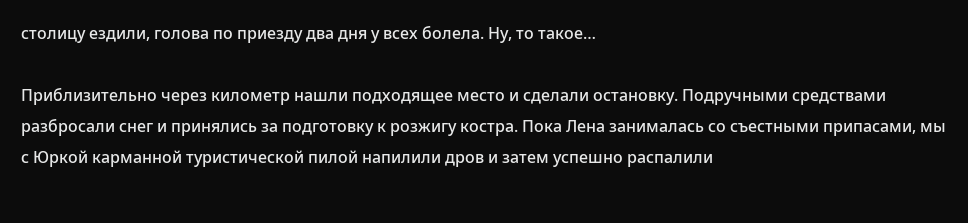столицу ездили, голова по приезду два дня у всех болела. Ну, то такое…

Приблизительно через километр нашли подходящее место и сделали остановку. Подручными средствами разбросали снег и принялись за подготовку к розжигу костра. Пока Лена занималась со съестными припасами, мы с Юркой карманной туристической пилой напилили дров и затем успешно распалили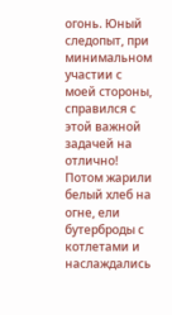огонь. Юный следопыт, при минимальном участии с моей стороны, справился с этой важной задачей на отлично! Потом жарили белый хлеб на огне, ели бутерброды с котлетами и наслаждались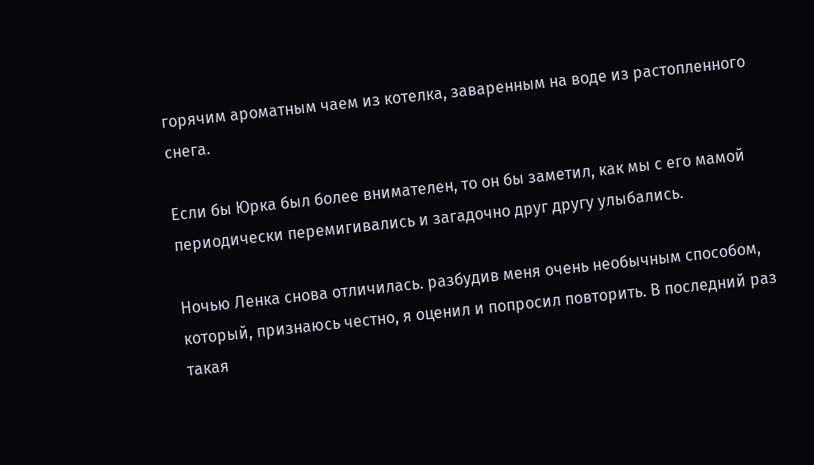горячим ароматным чаем из котелка, заваренным на воде из растопленного снега.

Если бы Юрка был более внимателен, то он бы заметил, как мы с его мамой периодически перемигивались и загадочно друг другу улыбались.

Ночью Ленка снова отличилась. разбудив меня очень необычным способом, который, признаюсь честно, я оценил и попросил повторить. В последний раз такая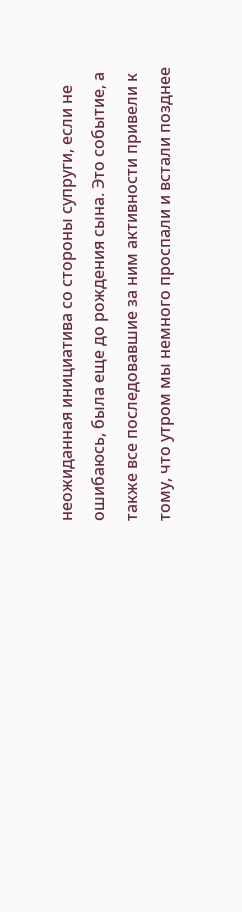неожиданная инициатива со стороны супруги, если не ошибаюсь, была еще до рождения сына. Это событие, а также все последовавшие за ним активности привели к тому, что утром мы немного проспали и встали позднее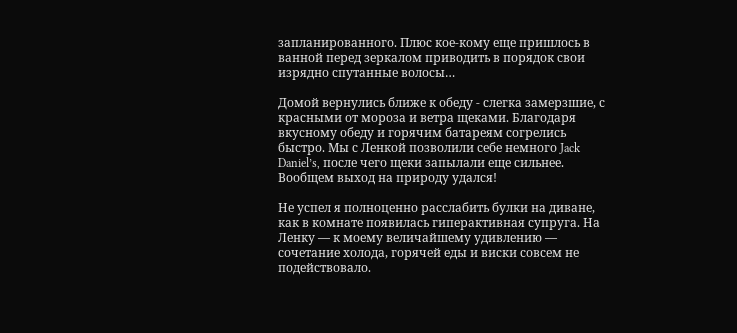запланированного. Плюс кое-кому еще пришлось в ванной перед зеркалом приводить в порядок свои изрядно спутанные волосы…

Домой вернулись ближе к обеду - слегка замерзшие, с красными от мороза и ветра щеками. Благодаря вкусному обеду и горячим батареям согрелись быстро. Мы с Ленкой позволили себе немного Jack Daniel’s, после чего щеки запылали еще сильнее. Вообщем выход на природу удался!

Не успел я полноценно расслабить булки на диване, как в комнате появилась гиперактивная супруга. На Ленку — к моему величайшему удивлению — сочетание холода, горячей еды и виски совсем не подействовало.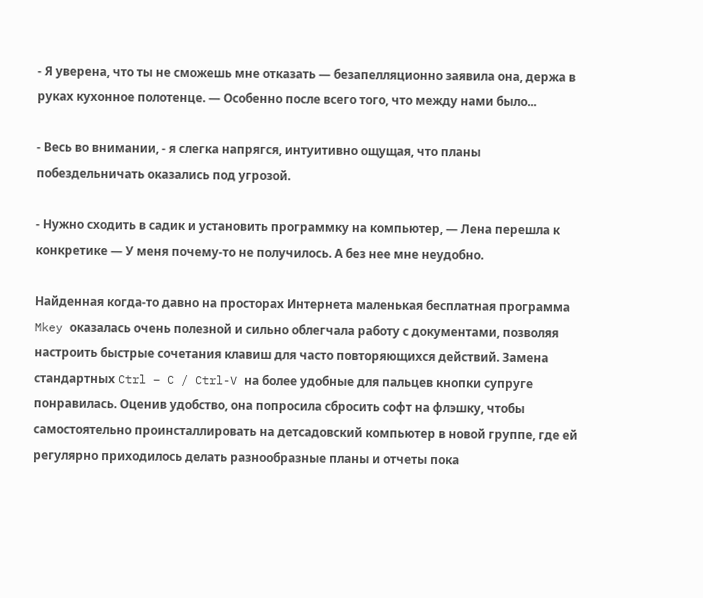- Я уверена, что ты не сможешь мне отказать — безапелляционно заявила она, держа в руках кухонное полотенце. — Особенно после всего того, что между нами было...

- Весь во внимании, - я слегка напрягся, интуитивно ощущая, что планы побездельничать оказались под угрозой.

- Нужно сходить в садик и установить программку на компьютер, — Лена перешла к конкретике — У меня почему-то не получилось. А без нее мне неудобно.

Найденная когда-то давно на просторах Интернета маленькая бесплатная программа Mkey оказалась очень полезной и сильно облегчала работу с документами, позволяя настроить быстрые сочетания клавиш для часто повторяющихся действий. Замена стандартных Ctrl – C / Ctrl-V на более удобные для пальцев кнопки супруге понравилась. Оценив удобство, она попросила сбросить софт на флэшку, чтобы самостоятельно проинсталлировать на детсадовский компьютер в новой группе, где ей регулярно приходилось делать разнообразные планы и отчеты пока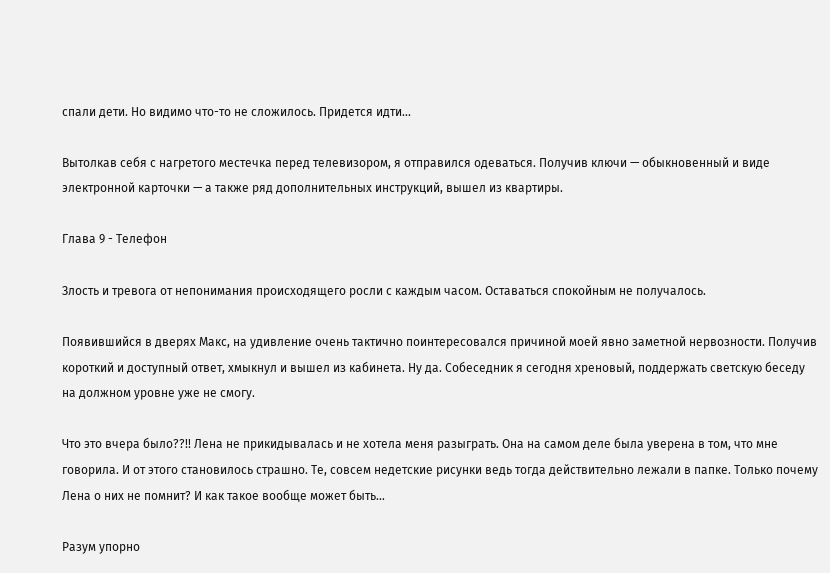спали дети. Но видимо что-то не сложилось. Придется идти...

Вытолкав себя с нагретого местечка перед телевизором, я отправился одеваться. Получив ключи — обыкновенный и виде электронной карточки — а также ряд дополнительных инструкций, вышел из квартиры.

Глава 9 - Телефон

Злость и тревога от непонимания происходящего росли с каждым часом. Оставаться спокойным не получалось.

Появившийся в дверях Макс, на удивление очень тактично поинтересовался причиной моей явно заметной нервозности. Получив короткий и доступный ответ, хмыкнул и вышел из кабинета. Ну да. Собеседник я сегодня хреновый, поддержать светскую беседу на должном уровне уже не смогу.

Что это вчера было??!! Лена не прикидывалась и не хотела меня разыграть. Она на самом деле была уверена в том, что мне говорила. И от этого становилось страшно. Те, совсем недетские рисунки ведь тогда действительно лежали в папке. Только почему Лена о них не помнит? И как такое вообще может быть…

Разум упорно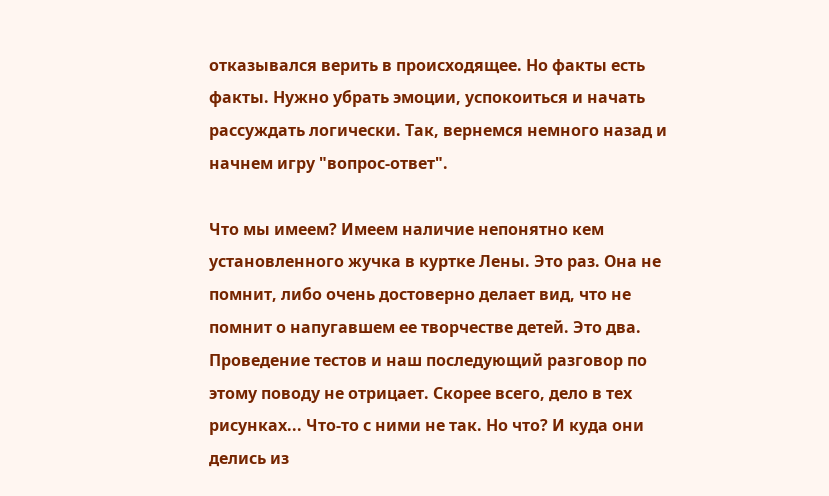отказывался верить в происходящее. Но факты есть факты. Нужно убрать эмоции, успокоиться и начать рассуждать логически. Так, вернемся немного назад и начнем игру "вопрос-ответ".

Что мы имеем? Имеем наличие непонятно кем установленного жучка в куртке Лены. Это раз. Она не помнит, либо очень достоверно делает вид, что не помнит о напугавшем ее творчестве детей. Это два. Проведение тестов и наш последующий разговор по этому поводу не отрицает. Скорее всего, дело в тех рисунках... Что-то с ними не так. Но что? И куда они делись из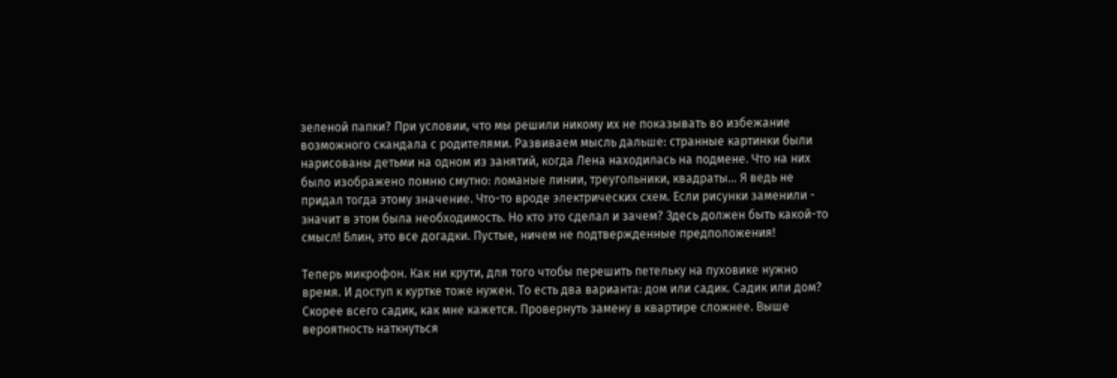зеленой папки? При условии, что мы решили никому их не показывать во избежание возможного скандала с родителями. Развиваем мысль дальше: странные картинки были нарисованы детьми на одном из занятий, когда Лена находилась на подмене. Что на них было изображено помню смутно: ломаные линии, треугольники, квадраты... Я ведь не придал тогда этому значение. Что-то вроде электрических схем. Если рисунки заменили - значит в этом была необходимость. Но кто это сделал и зачем? Здесь должен быть какой-то смысл! Блин, это все догадки. Пустые, ничем не подтвержденные предположения!

Теперь микрофон. Как ни крути, для того чтобы перешить петельку на пуховике нужно время. И доступ к куртке тоже нужен. То есть два варианта: дом или садик. Садик или дом? Скорее всего садик, как мне кажется. Провернуть замену в квартире сложнее. Выше вероятность наткнуться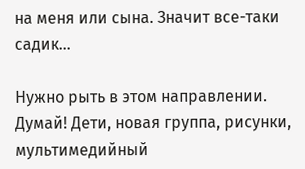на меня или сына. Значит все-таки садик…

Нужно рыть в этом направлении. Думай! Дети, новая группа, рисунки, мультимедийный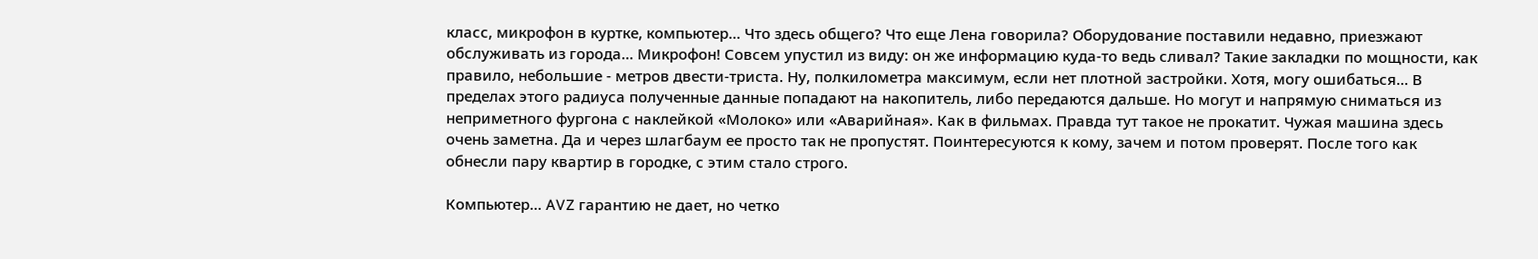класс, микрофон в куртке, компьютер... Что здесь общего? Что еще Лена говорила? Оборудование поставили недавно, приезжают обслуживать из города... Микрофон! Совсем упустил из виду: он же информацию куда-то ведь сливал? Такие закладки по мощности, как правило, небольшие - метров двести-триста. Ну, полкилометра максимум, если нет плотной застройки. Хотя, могу ошибаться... В пределах этого радиуса полученные данные попадают на накопитель, либо передаются дальше. Но могут и напрямую сниматься из неприметного фургона с наклейкой «Молоко» или «Аварийная». Как в фильмах. Правда тут такое не прокатит. Чужая машина здесь очень заметна. Да и через шлагбаум ее просто так не пропустят. Поинтересуются к кому, зачем и потом проверят. После того как обнесли пару квартир в городке, с этим стало строго.

Компьютер... AVZ гарантию не дает, но четко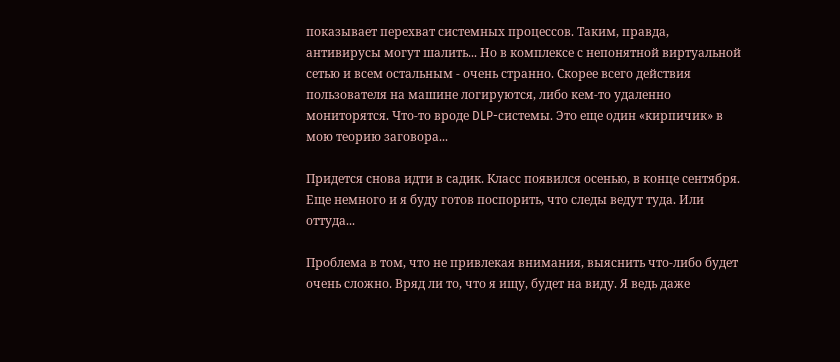показывает перехват системных процессов. Таким, правда, антивирусы могут шалить... Но в комплексе с непонятной виртуальной сетью и всем остальным - очень странно. Скорее всего действия пользователя на машине логируются, либо кем-то удаленно мониторятся. Что-то вроде DLP-системы. Это еще один «кирпичик» в мою теорию заговора...

Придется снова идти в садик. Класс появился осенью, в конце сентября. Еще немного и я буду готов поспорить, что следы ведут туда. Или оттуда...

Проблема в том, что не привлекая внимания, выяснить что-либо будет очень сложно. Вряд ли то, что я ищу, будет на виду. Я ведь даже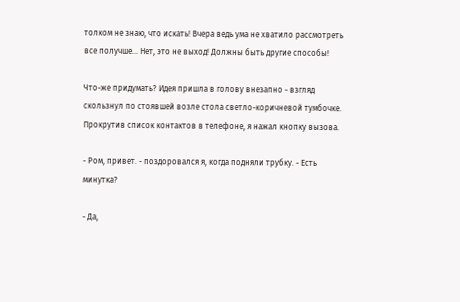толком не знаю, что искать! Вчера ведь ума не хватило рассмотреть все получше... Нет, это не выход! Должны быть другие способы!

Что-же придумать? Идея пришла в голову внезапно - взгляд скользнул по стоявшей возле стола светло-коричневой тумбочке. Прокрутив список контактов в телефоне, я нажал кнопку вызова.

- Ром, привет. - поздоровался я, когда подняли трубку. - Есть минутка?

- Да,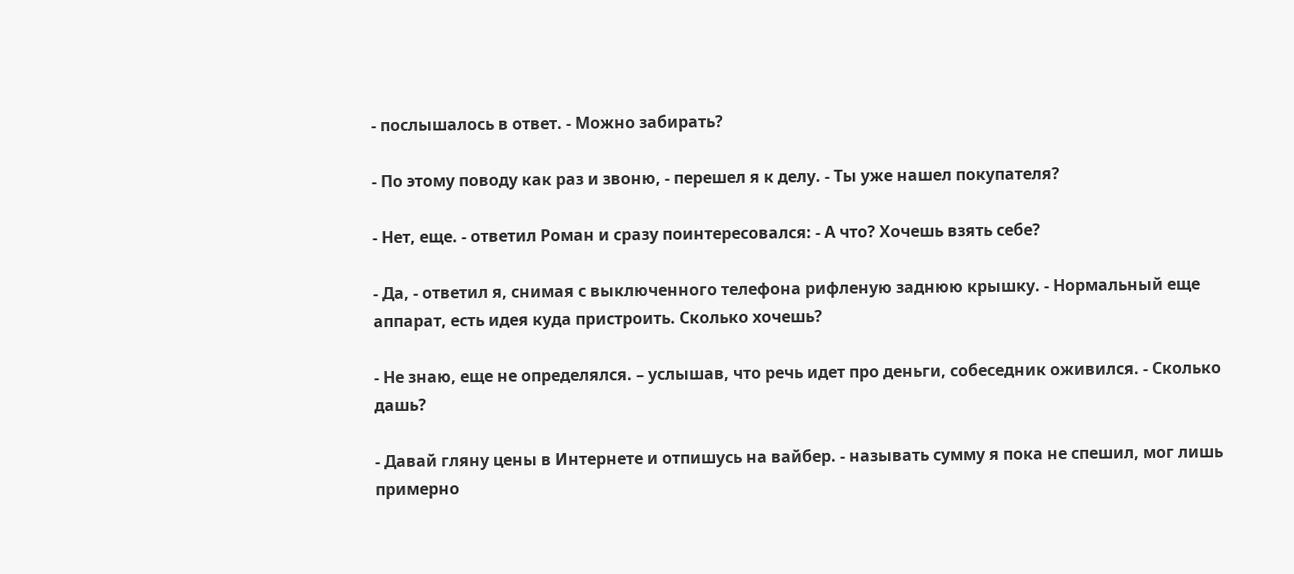- послышалось в ответ. - Можно забирать?

- По этому поводу как раз и звоню, - перешел я к делу. - Ты уже нашел покупателя?

- Нет, еще. - ответил Роман и сразу поинтересовался: - А что? Хочешь взять себе?

- Да, - ответил я, снимая с выключенного телефона рифленую заднюю крышку. - Нормальный еще аппарат, есть идея куда пристроить. Сколько хочешь?

- Не знаю, еще не определялся. – услышав, что речь идет про деньги, собеседник оживился. - Сколько дашь?

- Давай гляну цены в Интернете и отпишусь на вайбер. - называть сумму я пока не спешил, мог лишь примерно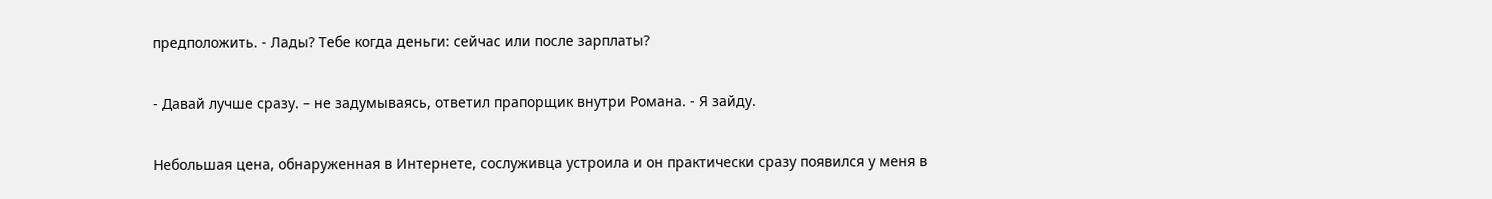предположить. - Лады? Тебе когда деньги: сейчас или после зарплаты?

- Давай лучше сразу. – не задумываясь, ответил прапорщик внутри Романа. - Я зайду.

Небольшая цена, обнаруженная в Интернете, сослуживца устроила и он практически сразу появился у меня в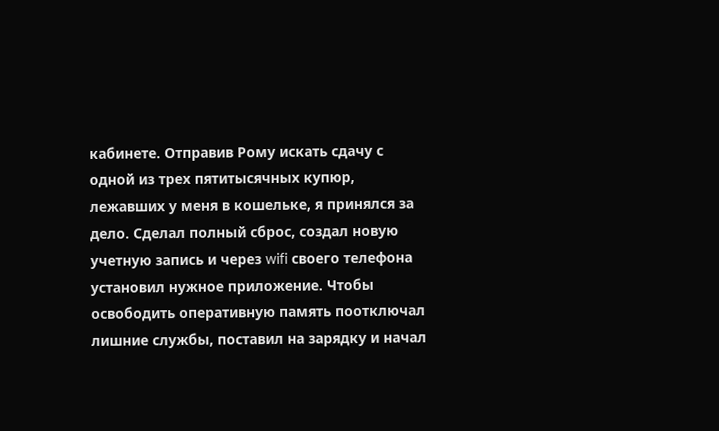кабинете. Отправив Рому искать сдачу с одной из трех пятитысячных купюр, лежавших у меня в кошельке, я принялся за дело. Сделал полный сброс, создал новую учетную запись и через wifi своего телефона установил нужное приложение. Чтобы освободить оперативную память поотключал лишние службы, поставил на зарядку и начал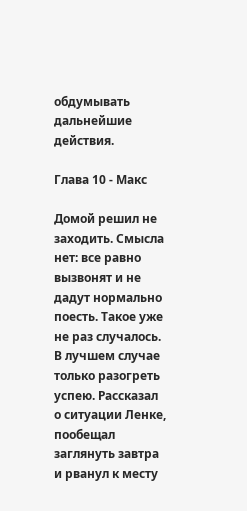обдумывать дальнейшие действия.

Глава 10 - Макс

Домой решил не заходить. Смысла нет: все равно вызвонят и не дадут нормально поесть. Такое уже не раз случалось. В лучшем случае только разогреть успею. Рассказал о ситуации Ленке, пообещал заглянуть завтра и рванул к месту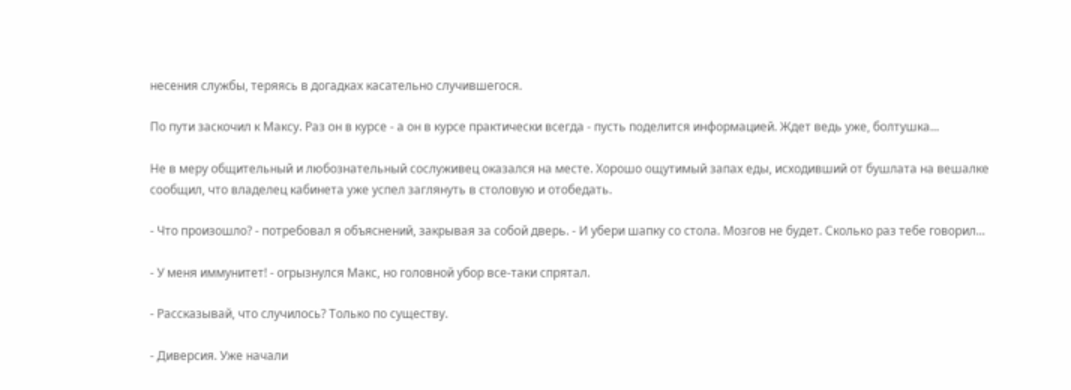несения службы, теряясь в догадках касательно случившегося.

По пути заскочил к Максу. Раз он в курсе - а он в курсе практически всегда - пусть поделится информацией. Ждет ведь уже, болтушка...

Не в меру общительный и любознательный сослуживец оказался на месте. Хорошо ощутимый запах еды, исходивший от бушлата на вешалке сообщил, что владелец кабинета уже успел заглянуть в столовую и отобедать.

- Что произошло? - потребовал я объяснений, закрывая за собой дверь. - И убери шапку со стола. Мозгов не будет. Сколько раз тебе говорил...

- У меня иммунитет! - огрызнулся Макс, но головной убор все-таки спрятал.

- Рассказывай, что случилось? Только по существу.

- Диверсия. Уже начали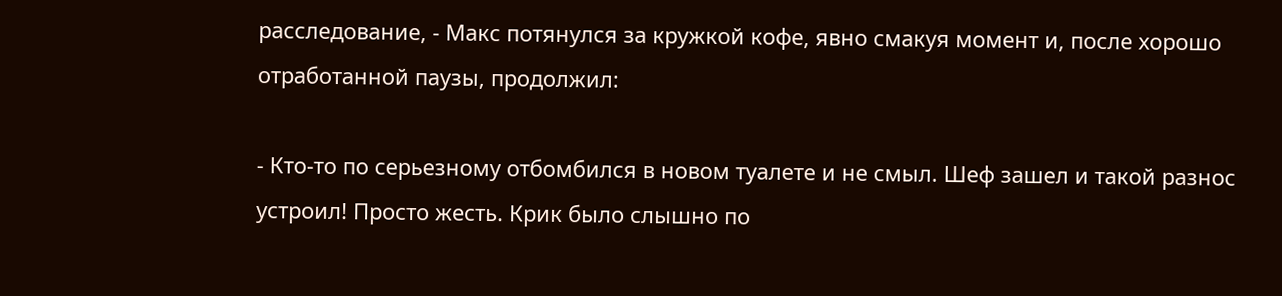расследование, - Макс потянулся за кружкой кофе, явно смакуя момент и, после хорошо отработанной паузы, продолжил:

- Кто-то по серьезному отбомбился в новом туалете и не смыл. Шеф зашел и такой разнос устроил! Просто жесть. Крик было слышно по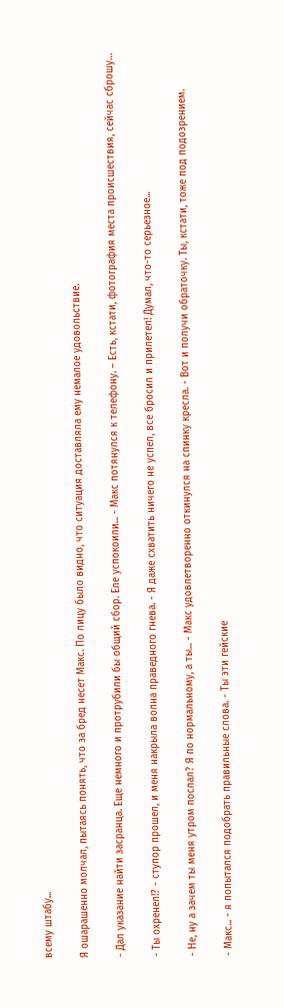всему штабу...

Я ошарашенно молчал, пытаясь понять, что за бред несет Макс. По лицу было видно, что ситуация доставляла ему немалое удовольствие.

- Дал указание найти засранца. Еще немного и протрубили бы общий сбор. Еле успокоили... - Макс потянулся к телефону. – Есть, кстати, фотография места происшествия, сейчас сброшу…

- Ты охренел!? - ступор прошел, и меня накрыла волна праведного гнева. - Я даже схватить ничего не успел, все бросил и прилетел! Думал, что-то серьезное...

- Не, ну а зачем ты меня утром послал? Я по нормальному, а ты... - Макс удовлетворенно откинулся на спинку кресла. - Вот и получи обраточку. Ты, кстати, тоже под подозрением.

- Макс... - я попытался подобрать правильные слова. - Ты эти гейские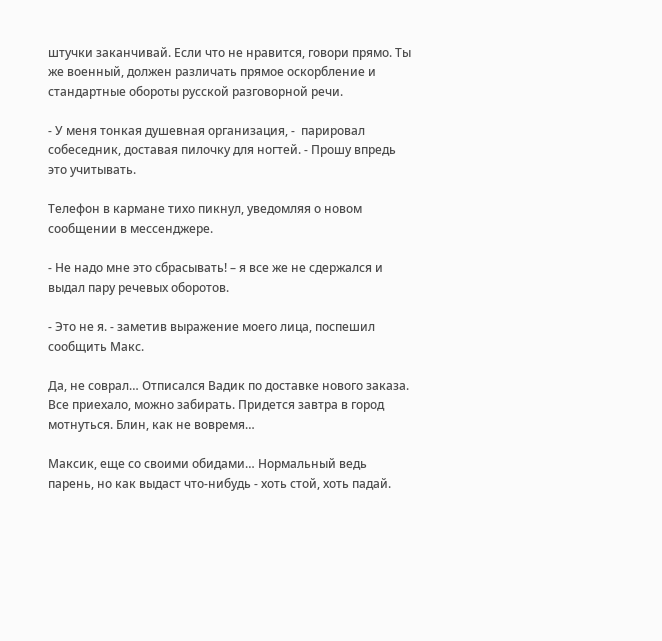штучки заканчивай. Если что не нравится, говори прямо. Ты же военный, должен различать прямое оскорбление и стандартные обороты русской разговорной речи.

- У меня тонкая душевная организация, -  парировал собеседник, доставая пилочку для ногтей. - Прошу впредь это учитывать.

Телефон в кармане тихо пикнул, уведомляя о новом сообщении в мессенджере.

- Не надо мне это сбрасывать! – я все же не сдержался и выдал пару речевых оборотов.

- Это не я. - заметив выражение моего лица, поспешил сообщить Макс.

Да, не соврал… Отписался Вадик по доставке нового заказа. Все приехало, можно забирать. Придется завтра в город мотнуться. Блин, как не вовремя…

Максик, еще со своими обидами… Нормальный ведь парень, но как выдаст что-нибудь - хоть стой, хоть падай.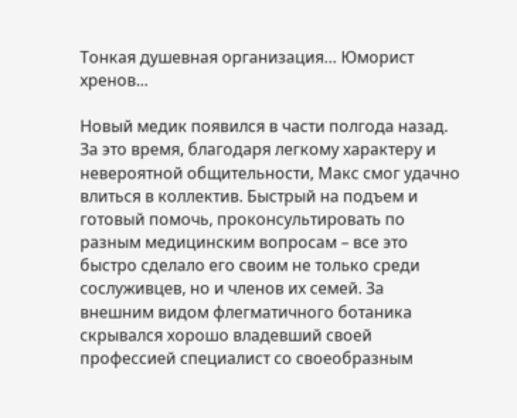Тонкая душевная организация… Юморист хренов...

Новый медик появился в части полгода назад. За это время, благодаря легкому характеру и невероятной общительности, Макс смог удачно влиться в коллектив. Быстрый на подъем и готовый помочь, проконсультировать по разным медицинским вопросам – все это быстро сделало его своим не только среди сослуживцев, но и членов их семей. За внешним видом флегматичного ботаника скрывался хорошо владевший своей профессией специалист со своеобразным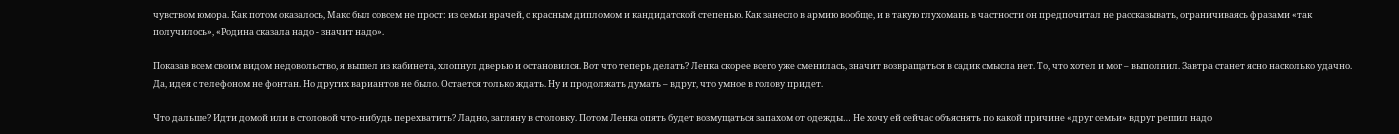чувством юмора. Как потом оказалось, Макс был совсем не прост: из семьи врачей, с красным дипломом и кандидатской степенью. Как занесло в армию вообще, и в такую глухомань в частности он предпочитал не рассказывать, ограничиваясь фразами «так получилось», «Родина сказала надо - значит надо».

Показав всем своим видом недовольство, я вышел из кабинета, хлопнул дверью и остановился. Вот что теперь делать? Ленка скорее всего уже сменилась, значит возвращаться в садик смысла нет. То, что хотел и мог – выполнил. Завтра станет ясно насколько удачно. Да, идея с телефоном не фонтан. Но других вариантов не было. Остается только ждать. Ну и продолжать думать – вдруг, что умное в голову придет.

Что дальше? Идти домой или в столовой что-нибудь перехватить? Ладно, загляну в столовку. Потом Ленка опять будет возмущаться запахом от одежды… Не хочу ей сейчас объяснять по какой причине «друг семьи» вдруг решил надо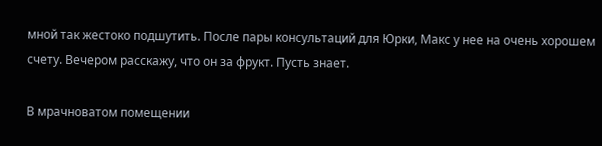мной так жестоко подшутить. После пары консультаций для Юрки, Макс у нее на очень хорошем счету. Вечером расскажу, что он за фрукт. Пусть знает.

В мрачноватом помещении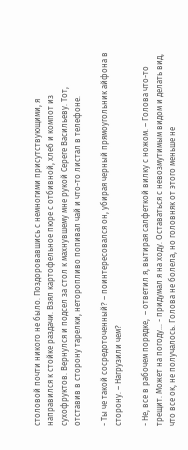столовой почти никого не было. Поздоровавшись с немногими присутствующими, я направился к стойке раздачи. Взял картофельное пюре с отбивной, хлеб и компот из сухофруктов. Вернулся и подсел за стол к махнувшему мне рукой Сереге Васильеву. Тот, отставив в сторону тарелки, неторопливо попивал чай и что-то листал в телефоне.

- Ты че такой сосредоточенный? – поинтересовался он, убирая черный прямоугольник айфона в сторону. – Нагрузили чем?

- Не, все в рабочем порядке,  – ответил я, вытирая салфеткой вилку с ножом. – Голова что-то трещит. Может на погоду… - придумал я на ходу. Оставаться с невозмутимым видом и делать вид, что все ок, не получалось. Голова не болела, но головняк от этого меньше не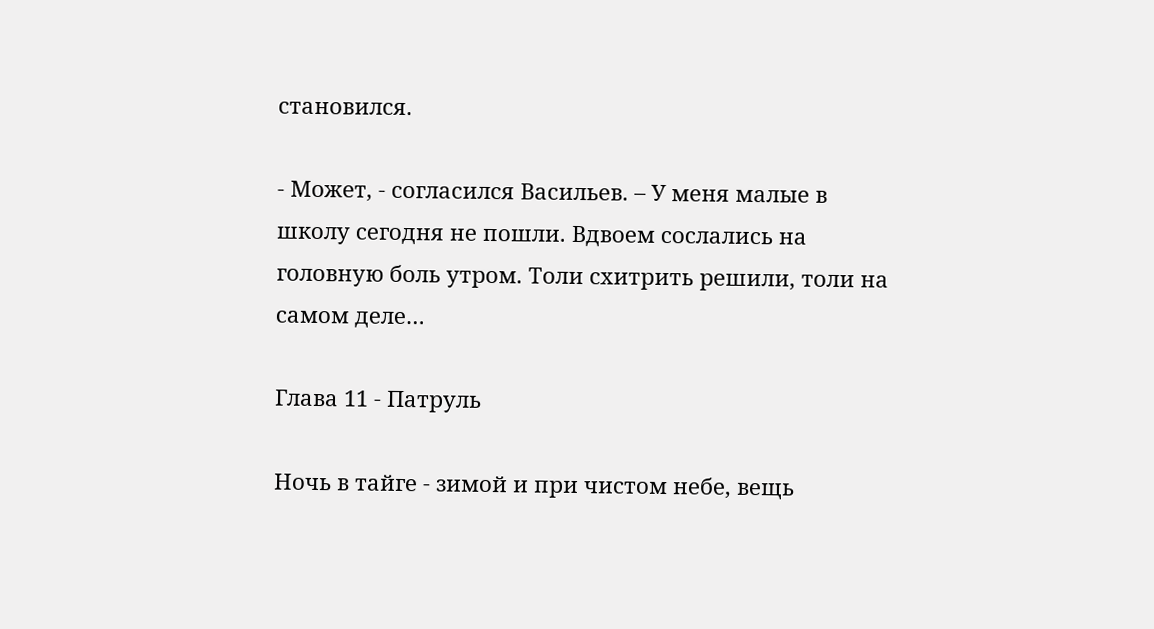становился.

- Может, - согласился Васильев. – У меня малые в школу сегодня не пошли. Вдвоем сослались на головную боль утром. Толи схитрить решили, толи на самом деле…

Глава 11 - Патруль

Ночь в тайге - зимой и при чистом небе, вещь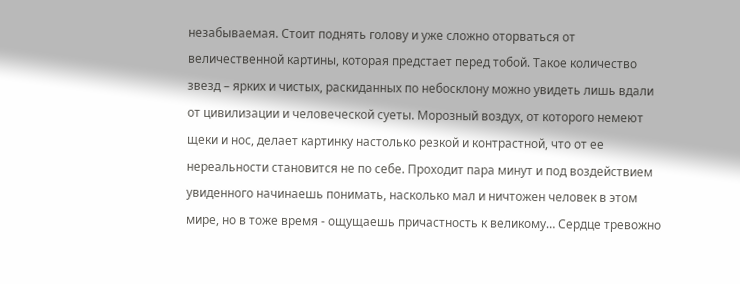незабываемая. Стоит поднять голову и уже сложно оторваться от величественной картины, которая предстает перед тобой. Такое количество звезд – ярких и чистых, раскиданных по небосклону можно увидеть лишь вдали от цивилизации и человеческой суеты. Морозный воздух, от которого немеют щеки и нос, делает картинку настолько резкой и контрастной, что от ее нереальности становится не по себе. Проходит пара минут и под воздействием увиденного начинаешь понимать, насколько мал и ничтожен человек в этом мире, но в тоже время - ощущаешь причастность к великому… Сердце тревожно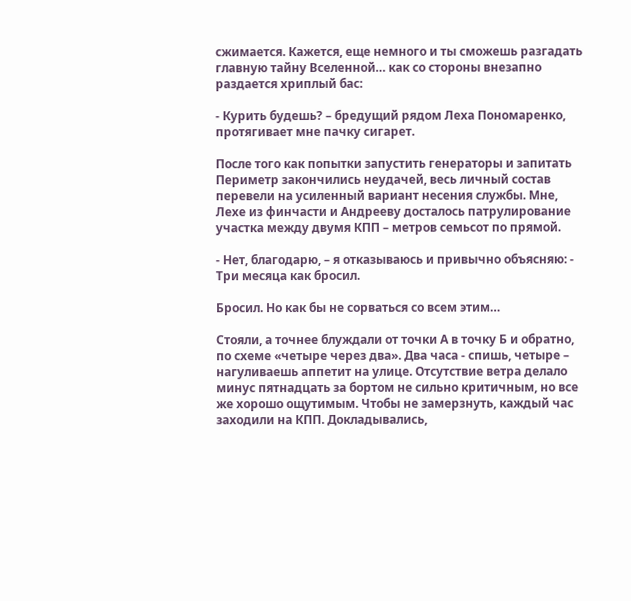сжимается. Кажется, еще немного и ты сможешь разгадать главную тайну Вселенной… как со стороны внезапно раздается хриплый бас:

- Курить будешь? – бредущий рядом Леха Пономаренко, протягивает мне пачку сигарет.

После того как попытки запустить генераторы и запитать Периметр закончились неудачей, весь личный состав перевели на усиленный вариант несения службы. Мне, Лехе из финчасти и Андрееву досталось патрулирование участка между двумя КПП – метров семьсот по прямой.

- Нет, благодарю, – я отказываюсь и привычно объясняю: - Три месяца как бросил.

Бросил. Но как бы не сорваться со всем этим…

Стояли, а точнее блуждали от точки А в точку Б и обратно, по схеме «четыре через два». Два часа - спишь, четыре – нагуливаешь аппетит на улице. Отсутствие ветра делало минус пятнадцать за бортом не сильно критичным, но все же хорошо ощутимым. Чтобы не замерзнуть, каждый час заходили на КПП. Докладывались,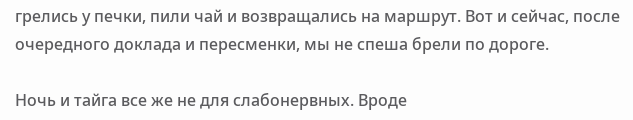грелись у печки, пили чай и возвращались на маршрут. Вот и сейчас, после очередного доклада и пересменки, мы не спеша брели по дороге.

Ночь и тайга все же не для слабонервных. Вроде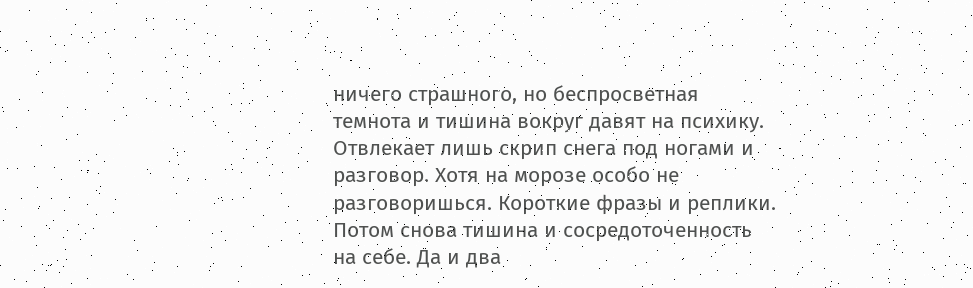ничего страшного, но беспросветная темнота и тишина вокруг давят на психику. Отвлекает лишь скрип снега под ногами и разговор. Хотя на морозе особо не разговоришься. Короткие фразы и реплики. Потом снова тишина и сосредоточенность на себе. Да и два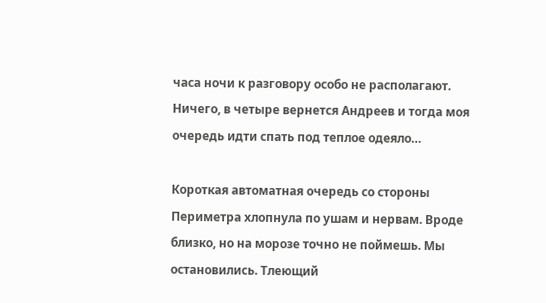часа ночи к разговору особо не располагают. Ничего, в четыре вернется Андреев и тогда моя очередь идти спать под теплое одеяло…

Короткая автоматная очередь со стороны Периметра хлопнула по ушам и нервам. Вроде близко, но на морозе точно не поймешь. Мы остановились. Тлеющий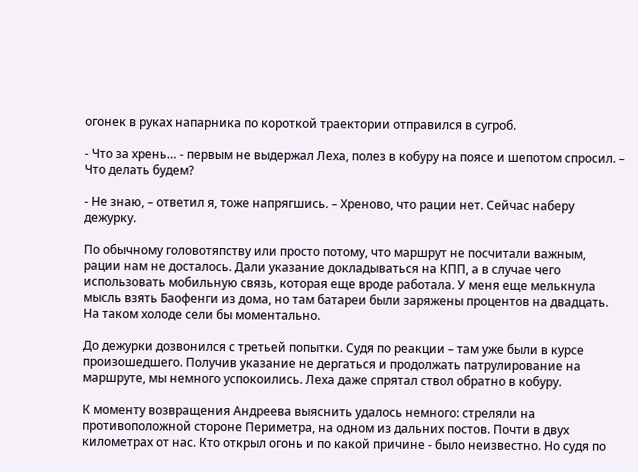огонек в руках напарника по короткой траектории отправился в сугроб.

- Что за хрень… - первым не выдержал Леха, полез в кобуру на поясе и шепотом спросил. – Что делать будем?

- Не знаю, – ответил я, тоже напрягшись. – Хреново, что рации нет. Сейчас наберу дежурку.

По обычному головотяпству или просто потому, что маршрут не посчитали важным, рации нам не досталось. Дали указание докладываться на КПП, а в случае чего использовать мобильную связь, которая еще вроде работала. У меня еще мелькнула мысль взять Баофенги из дома, но там батареи были заряжены процентов на двадцать. На таком холоде сели бы моментально.

До дежурки дозвонился с третьей попытки. Судя по реакции – там уже были в курсе произошедшего. Получив указание не дергаться и продолжать патрулирование на маршруте, мы немного успокоились. Леха даже спрятал ствол обратно в кобуру.

К моменту возвращения Андреева выяснить удалось немного: стреляли на противоположной стороне Периметра, на одном из дальних постов. Почти в двух километрах от нас. Кто открыл огонь и по какой причине - было неизвестно. Но судя по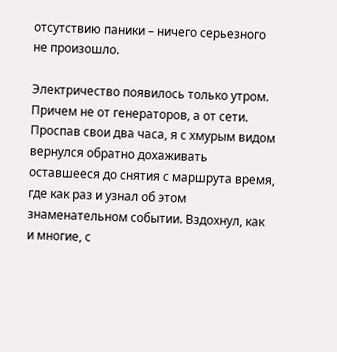отсутствию паники – ничего серьезного не произошло.

Электричество появилось только утром. Причем не от генераторов, а от сети. Проспав свои два часа, я с хмурым видом вернулся обратно дохаживать оставшееся до снятия с маршрута время, где как раз и узнал об этом знаменательном событии. Вздохнул, как и многие, с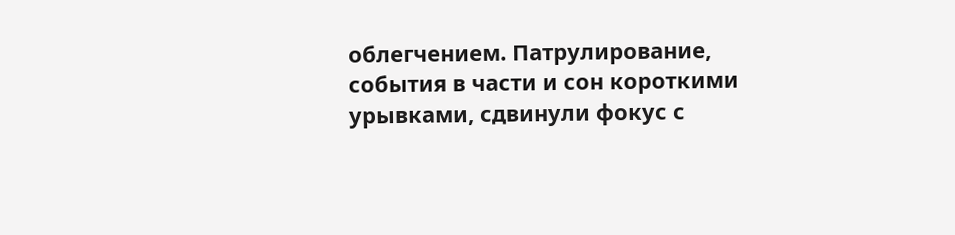облегчением. Патрулирование, события в части и сон короткими урывками, сдвинули фокус с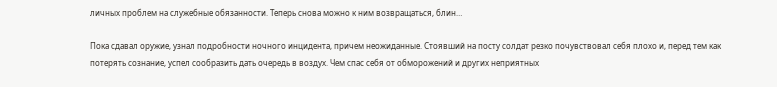личных проблем на служебные обязанности. Теперь снова можно к ним возвращаться, блин…

Пока сдавал оружие, узнал подробности ночного инцидента, причем неожиданные. Стоявший на посту солдат резко почувствовал себя плохо и, перед тем как потерять сознание, успел сообразить дать очередь в воздух. Чем спас себя от обморожений и других неприятных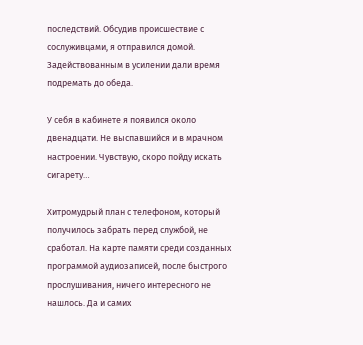последствий. Обсудив происшествие с сослуживцами, я отправился домой. Задействованным в усилении дали время подремать до обеда.

У себя в кабинете я появился около двенадцати. Не выспавшийся и в мрачном настроении. Чувствую, скоро пойду искать сигарету…

Хитромудрый план с телефоном, который получилось забрать перед службой, не сработал. На карте памяти среди созданных программой аудиозаписей, после быстрого прослушивания, ничего интересного не нашлось. Да и самих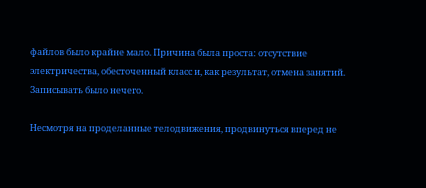файлов было крайне мало. Причина была проста: отсутствие электричества, обесточенный класс и, как результат, отмена занятий. Записывать было нечего.

Несмотря на проделанные телодвижения, продвинуться вперед не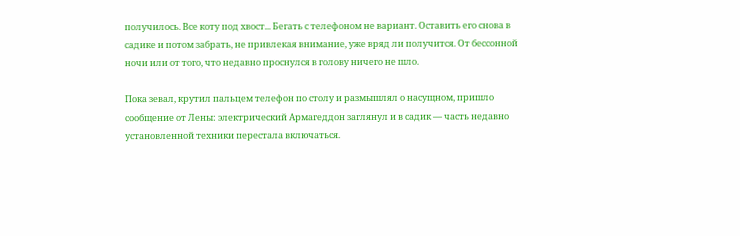получилось. Все коту под хвост... Бегать с телефоном не вариант. Оставить его снова в садике и потом забрать, не привлекая внимание, уже вряд ли получится. От бессонной ночи или от того, что недавно проснулся в голову ничего не шло.

Пока зевал, крутил пальцем телефон по столу и размышлял о насущном, пришло сообщение от Лены: электрический Армагеддон заглянул и в садик — часть недавно установленной техники перестала включаться.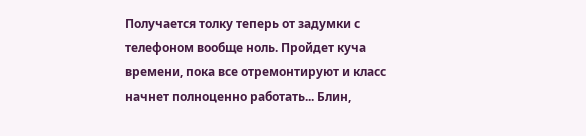Получается толку теперь от задумки с телефоном вообще ноль. Пройдет куча времени, пока все отремонтируют и класс начнет полноценно работать... Блин,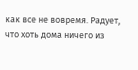как все не вовремя. Радует, что хоть дома ничего из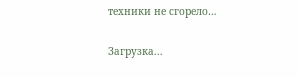техники не сгорело…

Загрузка...